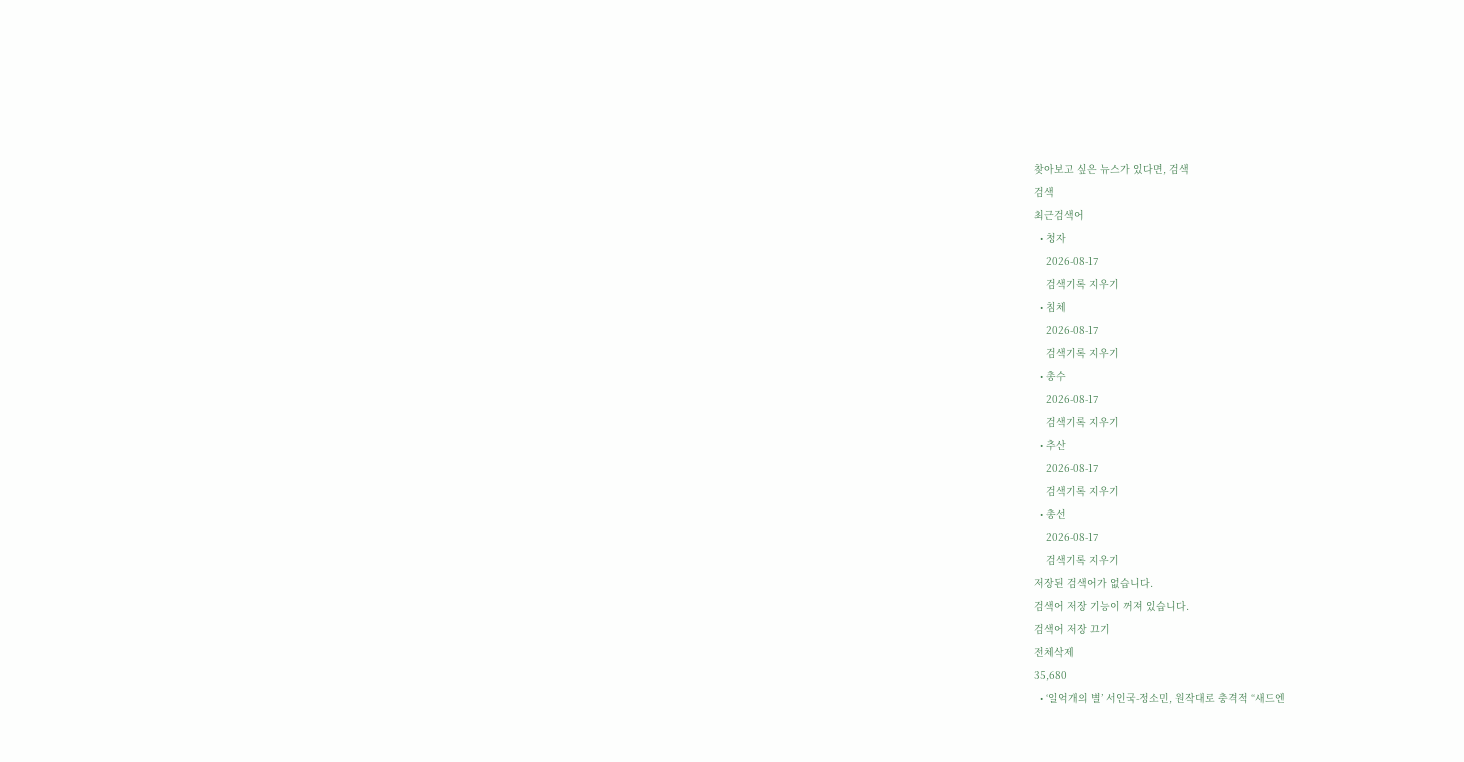찾아보고 싶은 뉴스가 있다면, 검색
검색
최근검색어
  • 청자
    2026-08-17
    검색기록 지우기
  • 침체
    2026-08-17
    검색기록 지우기
  • 총수
    2026-08-17
    검색기록 지우기
  • 추산
    2026-08-17
    검색기록 지우기
  • 총선
    2026-08-17
    검색기록 지우기
저장된 검색어가 없습니다.
검색어 저장 기능이 꺼져 있습니다.
검색어 저장 끄기
전체삭제
35,680
  • ‘일억개의 별’ 서인국-정소민, 원작대로 충격적 “새드엔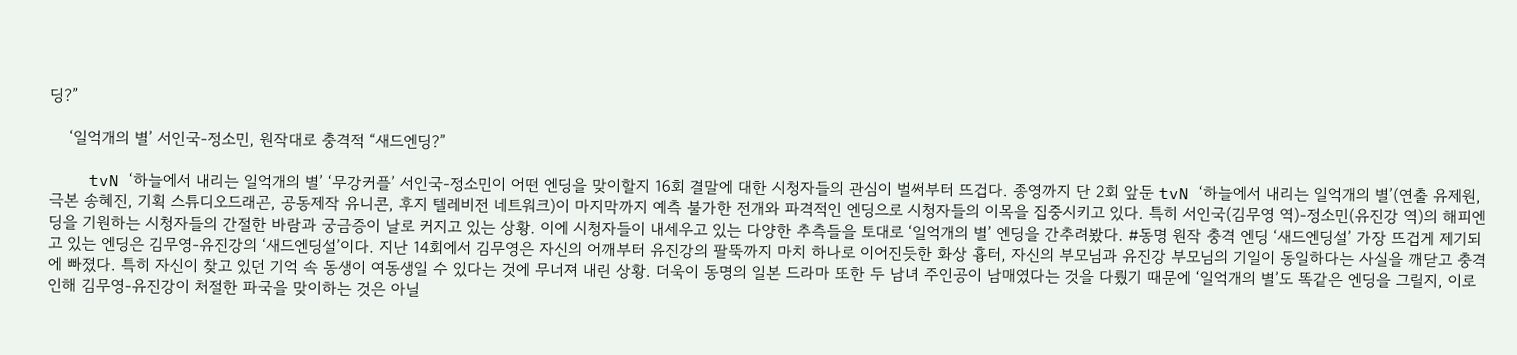딩?”

    ‘일억개의 별’ 서인국-정소민, 원작대로 충격적 “새드엔딩?”

    tvN ‘하늘에서 내리는 일억개의 별’ ‘무강커플’ 서인국-정소민이 어떤 엔딩을 맞이할지 16회 결말에 대한 시청자들의 관심이 벌써부터 뜨겁다. 종영까지 단 2회 앞둔 tvN ‘하늘에서 내리는 일억개의 별’(연출 유제원, 극본 송혜진, 기획 스튜디오드래곤, 공동제작 유니콘, 후지 텔레비전 네트워크)이 마지막까지 예측 불가한 전개와 파격적인 엔딩으로 시청자들의 이목을 집중시키고 있다. 특히 서인국(김무영 역)-정소민(유진강 역)의 해피엔딩을 기원하는 시청자들의 간절한 바람과 궁금증이 날로 커지고 있는 상황. 이에 시청자들이 내세우고 있는 다양한 추측들을 토대로 ‘일억개의 별’ 엔딩을 간추려봤다. #동명 원작 충격 엔딩 ‘새드엔딩설’ 가장 뜨겁게 제기되고 있는 엔딩은 김무영-유진강의 ‘새드엔딩설’이다. 지난 14회에서 김무영은 자신의 어깨부터 유진강의 팔뚝까지 마치 하나로 이어진듯한 화상 흉터, 자신의 부모님과 유진강 부모님의 기일이 동일하다는 사실을 깨닫고 충격에 빠졌다. 특히 자신이 찾고 있던 기억 속 동생이 여동생일 수 있다는 것에 무너져 내린 상황. 더욱이 동명의 일본 드라마 또한 두 남녀 주인공이 남매였다는 것을 다뤘기 때문에 ‘일억개의 별’도 똑같은 엔딩을 그릴지, 이로 인해 김무영-유진강이 처절한 파국을 맞이하는 것은 아닐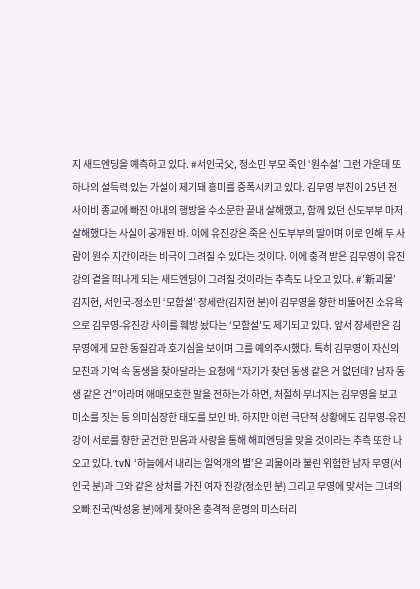지 새드엔딩을 예측하고 있다. #서인국父, 정소민 부모 죽인 ‘원수설’ 그런 가운데 또 하나의 설득력 있는 가설이 제기돼 흥미를 증폭시키고 있다. 김무영 부친이 25년 전 사이비 종교에 빠진 아내의 행방을 수소문한 끝내 살해했고, 함께 있던 신도부부 마저 살해했다는 사실이 공개된 바. 이에 유진강은 죽은 신도부부의 딸이며 이로 인해 두 사람이 원수 지간이라는 비극이 그려질 수 있다는 것이다. 이에 충격 받은 김무영이 유진강의 곁을 떠나게 되는 새드엔딩이 그려질 것이라는 추측도 나오고 있다. #’新괴물’ 김지현, 서인국-정소민 ‘모함설’ 장세란(김지현 분)이 김무영을 향한 비뚤어진 소유욕으로 김무영-유진강 사이를 훼방 놨다는 ‘모함설’도 제기되고 있다. 앞서 장세란은 김무영에게 묘한 동질감과 호기심을 보이며 그를 예의주시했다. 특히 김무영이 자신의 모친과 기억 속 동생을 찾아달라는 요청에 “자기가 찾던 동생 같은 거 없던데? 남자 동생 같은 건”이라며 애매모호한 말을 전하는가 하면, 처절히 무너지는 김무영을 보고 미소를 짓는 등 의미심장한 태도를 보인 바. 하지만 이런 극단적 상황에도 김무영-유진강이 서로를 향한 굳건한 믿음과 사랑을 통해 해피엔딩을 맞을 것이라는 추측 또한 나오고 있다. tvN ‘하늘에서 내리는 일억개의 별’은 괴물이라 불린 위험한 남자 무영(서인국 분)과 그와 같은 상처를 가진 여자 진강(정소민 분) 그리고 무영에 맞서는 그녀의 오빠 진국(박성웅 분)에게 찾아온 충격적 운명의 미스터리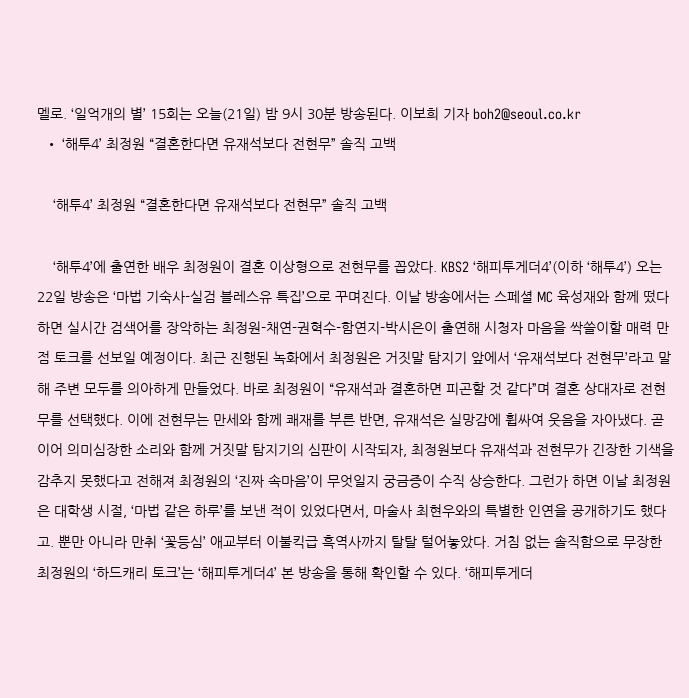멜로. ‘일억개의 별’ 15회는 오늘(21일) 밤 9시 30분 방송된다. 이보희 기자 boh2@seoul.co.kr
  • ‘해투4’ 최정원 “결혼한다면 유재석보다 전현무” 솔직 고백

    ‘해투4’ 최정원 “결혼한다면 유재석보다 전현무” 솔직 고백

    ‘해투4’에 출연한 배우 최정원이 결혼 이상형으로 전현무를 꼽았다. KBS2 ‘해피투게더4’(이하 ‘해투4’) 오는 22일 방송은 ‘마법 기숙사-실검 블레스유 특집’으로 꾸며진다. 이날 방송에서는 스페셜 MC 육성재와 함께 떴다 하면 실시간 검색어를 장악하는 최정원-채연-권혁수-함연지-박시은이 출연해 시청자 마음을 싹쓸이할 매력 만점 토크를 선보일 예정이다. 최근 진행된 녹화에서 최정원은 거짓말 탐지기 앞에서 ‘유재석보다 전현무’라고 말해 주변 모두를 의아하게 만들었다. 바로 최정원이 “유재석과 결혼하면 피곤할 것 같다”며 결혼 상대자로 전현무를 선택했다. 이에 전현무는 만세와 함께 쾌재를 부른 반면, 유재석은 실망감에 휩싸여 웃음을 자아냈다. 곧이어 의미심장한 소리와 함께 거짓말 탐지기의 심판이 시작되자, 최정원보다 유재석과 전현무가 긴장한 기색을 감추지 못했다고 전해져 최정원의 ‘진짜 속마음’이 무엇일지 궁금증이 수직 상승한다. 그런가 하면 이날 최정원은 대학생 시절, ‘마법 같은 하루’를 보낸 적이 있었다면서, 마술사 최현우와의 특별한 인연을 공개하기도 했다고. 뿐만 아니라 만취 ‘꽃등심’ 애교부터 이불킥급 흑역사까지 탈탈 털어놓았다. 거침 없는 솔직함으로 무장한 최정원의 ‘하드캐리 토크’는 ‘해피투게더4’ 본 방송을 통해 확인할 수 있다. ‘해피투게더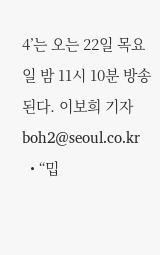4’는 오는 22일 목요일 밤 11시 10분 방송된다. 이보희 기자 boh2@seoul.co.kr
  • “밉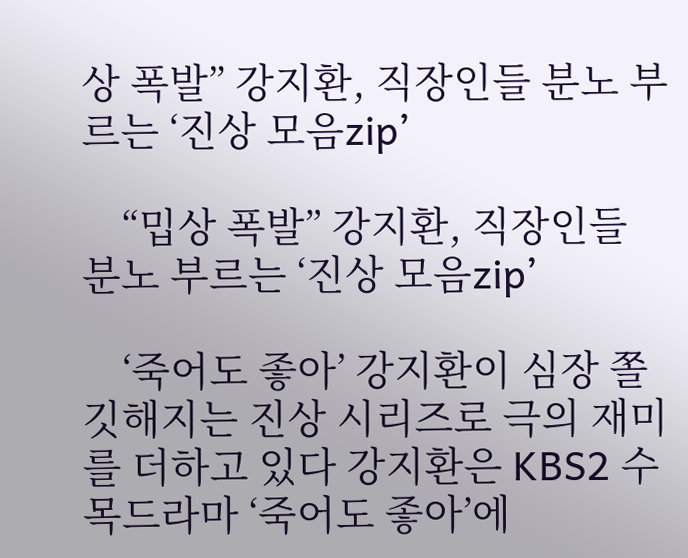상 폭발” 강지환, 직장인들 분노 부르는 ‘진상 모음zip’

    “밉상 폭발” 강지환, 직장인들 분노 부르는 ‘진상 모음zip’

    ‘죽어도 좋아’ 강지환이 심장 쫄깃해지는 진상 시리즈로 극의 재미를 더하고 있다 강지환은 KBS2 수목드라마 ‘죽어도 좋아’에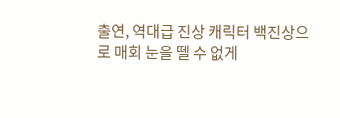출연, 역대급 진상 캐릭터 백진상으로 매회 눈을 뗄 수 없게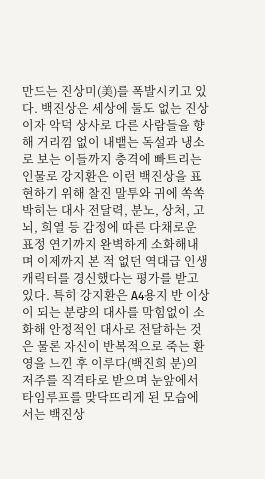만드는 진상미(美)를 폭발시키고 있다. 백진상은 세상에 둘도 없는 진상이자 악덕 상사로 다른 사람들을 향해 거리낌 없이 내뱉는 독설과 냉소로 보는 이들까지 충격에 빠트리는 인물로 강지환은 이런 백진상을 표현하기 위해 찰진 말투와 귀에 쏙쏙 박히는 대사 전달력, 분노, 상처, 고뇌, 희열 등 감정에 따른 다채로운 표정 연기까지 완벽하게 소화해내며 이제까지 본 적 없던 역대급 인생 캐릭터를 경신했다는 평가를 받고 있다. 특히 강지환은 A4용지 반 이상이 되는 분량의 대사를 막힘없이 소화해 안정적인 대사로 전달하는 것은 물론 자신이 반복적으로 죽는 환영을 느낀 후 이루다(백진희 분)의 저주를 직격타로 받으며 눈앞에서 타임루프를 맞닥뜨리게 된 모습에서는 백진상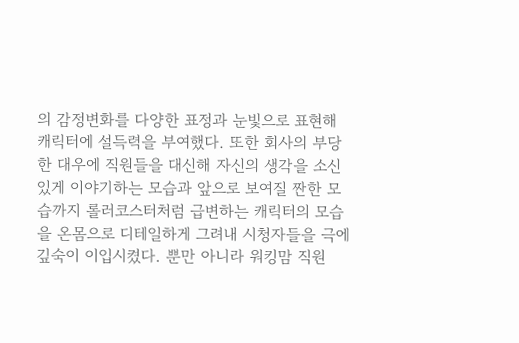의 감정변화를 다양한 표정과 눈빛으로 표현해 캐릭터에 설득력을 부여했다. 또한 회사의 부당한 대우에 직원들을 대신해 자신의 생각을 소신 있게 이야기하는 모습과 앞으로 보여질 짠한 모습까지 롤러코스터처럼 급변하는 캐릭터의 모습을 온몸으로 디테일하게 그려내 시청자들을 극에 깊숙이 이입시켰다. 뿐만 아니라 워킹맘 직원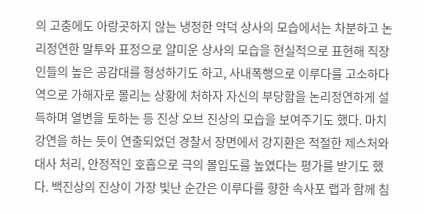의 고충에도 아랑곳하지 않는 냉정한 악덕 상사의 모습에서는 차분하고 논리정연한 말투와 표정으로 얄미운 상사의 모습을 현실적으로 표현해 직장인들의 높은 공감대를 형성하기도 하고, 사내폭행으로 이루다를 고소하다 역으로 가해자로 몰리는 상황에 처하자 자신의 부당함을 논리정연하게 설득하며 열변을 토하는 등 진상 오브 진상의 모습을 보여주기도 했다. 마치 강연을 하는 듯이 연출되었던 경찰서 장면에서 강지환은 적절한 제스처와 대사 처리, 안정적인 호흡으로 극의 몰입도를 높였다는 평가를 받기도 했다. 백진상의 진상이 가장 빛난 순간은 이루다를 향한 속사포 랩과 함께 침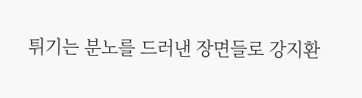튀기는 분노를 드러낸 장면들로 강지환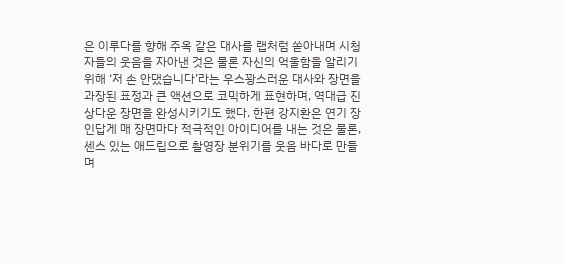은 이루다를 향해 주옥 같은 대사를 랩처럼 쏟아내며 시청자들의 웃음을 자아낸 것은 물론 자신의 억울함을 알리기 위해 ‘저 손 안댔습니다’라는 우스꽝스러운 대사와 장면을 과장된 표정과 큰 액션으로 코믹하게 표현하며, 역대급 진상다운 장면을 완성시키기도 했다. 한편 강지환은 연기 장인답게 매 장면마다 적극적인 아이디어를 내는 것은 물론, 센스 있는 애드립으로 촬영장 분위기를 웃음 바다로 만들며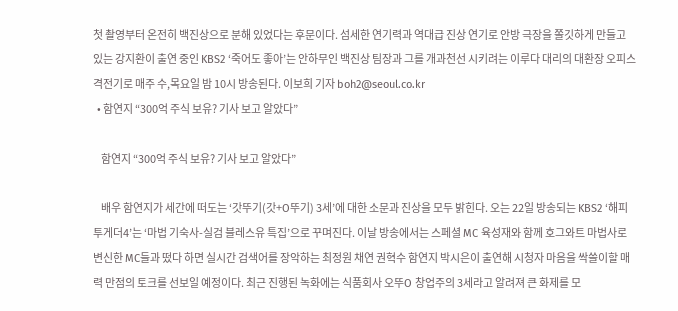첫 촬영부터 온전히 백진상으로 분해 있었다는 후문이다. 섬세한 연기력과 역대급 진상 연기로 안방 극장을 쫄깃하게 만들고 있는 강지환이 출연 중인 KBS2 ‘죽어도 좋아’는 안하무인 백진상 팀장과 그를 개과천선 시키려는 이루다 대리의 대환장 오피스 격전기로 매주 수,목요일 밤 10시 방송된다. 이보희 기자 boh2@seoul.co.kr
  • 함연지 “300억 주식 보유? 기사 보고 알았다”

    함연지 “300억 주식 보유? 기사 보고 알았다”

    배우 함연지가 세간에 떠도는 ‘갓뚜기(갓+O뚜기) 3세’에 대한 소문과 진상을 모두 밝힌다. 오는 22일 방송되는 KBS2 ‘해피투게더4’는 ‘마법 기숙사-실검 블레스유 특집’으로 꾸며진다. 이날 방송에서는 스페셜 MC 육성재와 함께 호그와트 마법사로 변신한 MC들과 떴다 하면 실시간 검색어를 장악하는 최정원 채연 권혁수 함연지 박시은이 출연해 시청자 마음을 싹쓸이할 매력 만점의 토크를 선보일 예정이다. 최근 진행된 녹화에는 식품회사 오뚜O 창업주의 3세라고 알려져 큰 화제를 모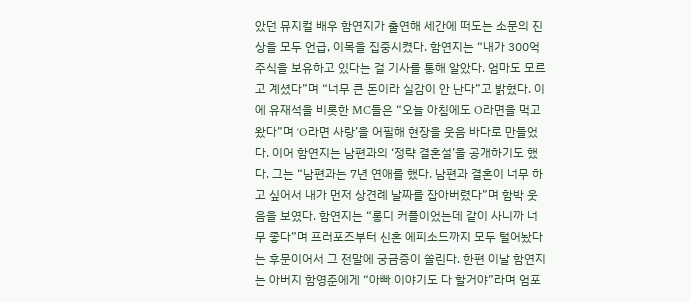았던 뮤지컬 배우 함연지가 출연해 세간에 떠도는 소문의 진상을 모두 언급, 이목을 집중시켰다. 함연지는 “내가 300억 주식을 보유하고 있다는 걸 기사를 통해 알았다. 엄마도 모르고 계셨다”며 “너무 큰 돈이라 실감이 안 난다”고 밝혔다. 이에 유재석을 비롯한 MC들은 “오늘 아침에도 O라면을 먹고 왔다”며 ‘O라면 사랑’을 어필해 현장을 웃음 바다로 만들었다. 이어 함연지는 남편과의 ‘정략 결혼설’을 공개하기도 했다. 그는 “남편과는 7년 연애를 했다. 남편과 결혼이 너무 하고 싶어서 내가 먼저 상견례 날짜를 잡아버렸다”며 함박 웃음을 보였다. 함연지는 “롱디 커플이었는데 같이 사니까 너무 좋다”며 프러포즈부터 신혼 에피소드까지 모두 털어놨다는 후문이어서 그 전말에 궁금증이 쏠린다. 한편 이날 함연지는 아버지 함영준에게 “아빠 이야기도 다 할거야”라며 엄포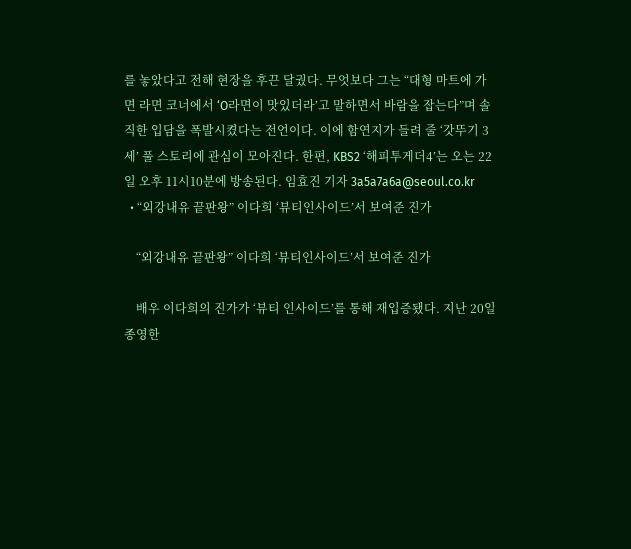를 놓았다고 전해 현장을 후끈 달궜다. 무엇보다 그는 “대형 마트에 가면 라면 코너에서 ‘O라면이 맛있더라’고 말하면서 바람을 잡는다”며 솔직한 입담을 폭발시켰다는 전언이다. 이에 함연지가 들려 줄 ‘갓뚜기 3세’ 풀 스토리에 관심이 모아진다. 한편, KBS2 ‘해피투게더4’는 오는 22일 오후 11시10분에 방송된다. 임효진 기자 3a5a7a6a@seoul.co.kr
  • “외강내유 끝판왕” 이다희 ‘뷰티인사이드’서 보여준 진가

    “외강내유 끝판왕” 이다희 ‘뷰티인사이드’서 보여준 진가

    배우 이다희의 진가가 ‘뷰티 인사이드’를 통해 재입증됐다. 지난 20일 종영한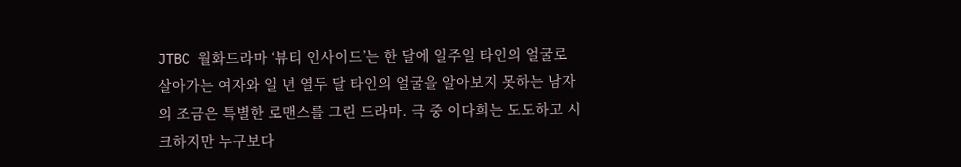JTBC 월화드라마 ‘뷰티 인사이드’는 한 달에 일주일 타인의 얼굴로 살아가는 여자와 일 년 열두 달 타인의 얼굴을 알아보지 못하는 남자의 조금은 특별한 로맨스를 그린 드라마. 극 중 이다희는 도도하고 시크하지만 누구보다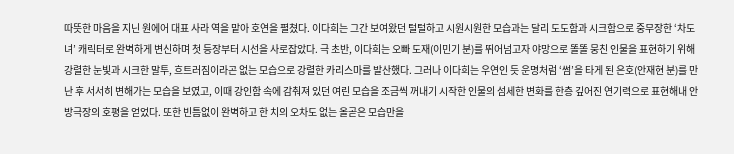따뜻한 마음을 지닌 원에어 대표 사라 역을 맡아 호연을 펼쳤다. 이다희는 그간 보여왔던 털털하고 시원시원한 모습과는 달리 도도함과 시크함으로 중무장한 ‘차도녀’ 캐릭터로 완벽하게 변신하며 첫 등장부터 시선을 사로잡았다. 극 초반, 이다희는 오빠 도재(이민기 분)를 뛰어넘고자 야망으로 똘똘 뭉친 인물을 표현하기 위해 강렬한 눈빛과 시크한 말투, 흐트러짐이라곤 없는 모습으로 강렬한 카리스마를 발산했다. 그러나 이다희는 우연인 듯 운명처럼 ‘썸’을 타게 된 은호(안재현 분)를 만난 후 서서히 변해가는 모습을 보였고, 이때 강인함 속에 감춰져 있던 여린 모습을 조금씩 꺼내기 시작한 인물의 섬세한 변화를 한층 깊어진 연기력으로 표현해내 안방극장의 호평을 얻었다. 또한 빈틈없이 완벽하고 한 치의 오차도 없는 올곧은 모습만을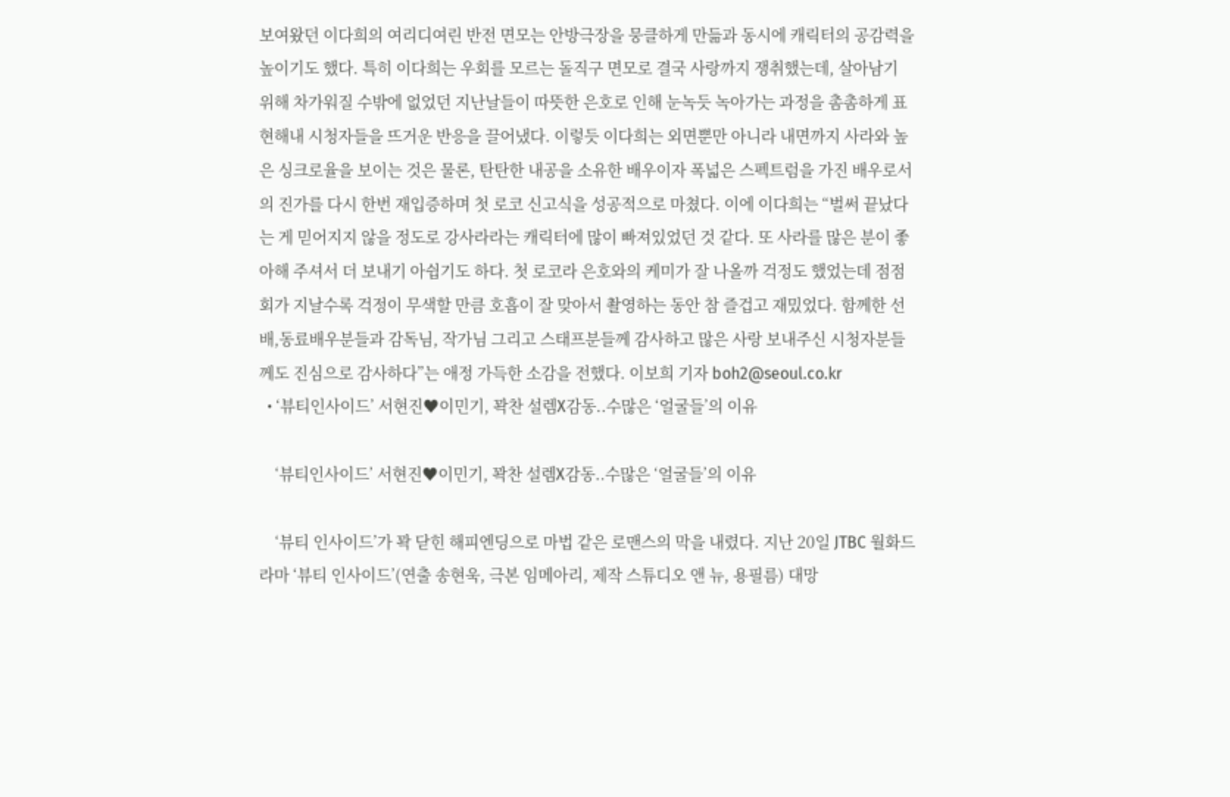보여왔던 이다희의 여리디여린 반전 면모는 안방극장을 뭉클하게 만듦과 동시에 캐릭터의 공감력을 높이기도 했다. 특히 이다희는 우회를 모르는 돌직구 면모로 결국 사랑까지 쟁취했는데, 살아남기 위해 차가워질 수밖에 없었던 지난날들이 따뜻한 은호로 인해 눈녹듯 녹아가는 과정을 촘촘하게 표현해내 시청자들을 뜨거운 반응을 끌어냈다. 이렇듯 이다희는 외면뿐만 아니라 내면까지 사라와 높은 싱크로율을 보이는 것은 물론, 탄탄한 내공을 소유한 배우이자 폭넓은 스펙트럼을 가진 배우로서의 진가를 다시 한번 재입증하며 첫 로코 신고식을 성공적으로 마쳤다. 이에 이다희는 “벌써 끝났다는 게 믿어지지 않을 정도로 강사라라는 캐릭터에 많이 빠져있었던 것 같다. 또 사라를 많은 분이 좋아해 주셔서 더 보내기 아쉽기도 하다. 첫 로코라 은호와의 케미가 잘 나올까 걱정도 했었는데 점점 회가 지날수록 걱정이 무색할 만큼 호흡이 잘 맞아서 촬영하는 동안 참 즐겁고 재밌었다. 함께한 선배,동료배우분들과 감독님, 작가님 그리고 스태프분들께 감사하고 많은 사랑 보내주신 시청자분들께도 진심으로 감사하다”는 애정 가득한 소감을 전했다. 이보희 기자 boh2@seoul.co.kr
  • ‘뷰티인사이드’ 서현진♥이민기, 꽉찬 설렘X감동..수많은 ‘얼굴들’의 이유

    ‘뷰티인사이드’ 서현진♥이민기, 꽉찬 설렘X감동..수많은 ‘얼굴들’의 이유

    ‘뷰티 인사이드’가 꽉 닫힌 해피엔딩으로 마법 같은 로맨스의 막을 내렸다. 지난 20일 JTBC 월화드라마 ‘뷰티 인사이드’(연출 송현욱, 극본 임메아리, 제작 스튜디오 앤 뉴, 용필름) 대망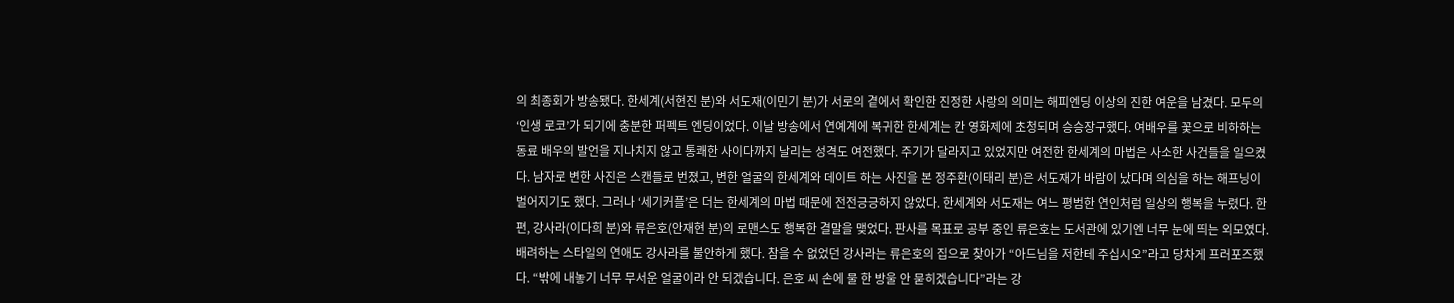의 최종회가 방송됐다. 한세계(서현진 분)와 서도재(이민기 분)가 서로의 곁에서 확인한 진정한 사랑의 의미는 해피엔딩 이상의 진한 여운을 남겼다. 모두의 ‘인생 로코’가 되기에 충분한 퍼펙트 엔딩이었다. 이날 방송에서 연예계에 복귀한 한세계는 칸 영화제에 초청되며 승승장구했다. 여배우를 꽃으로 비하하는 동료 배우의 발언을 지나치지 않고 통쾌한 사이다까지 날리는 성격도 여전했다. 주기가 달라지고 있었지만 여전한 한세계의 마법은 사소한 사건들을 일으켰다. 남자로 변한 사진은 스캔들로 번졌고, 변한 얼굴의 한세계와 데이트 하는 사진을 본 정주환(이태리 분)은 서도재가 바람이 났다며 의심을 하는 해프닝이 벌어지기도 했다. 그러나 ‘세기커플’은 더는 한세계의 마법 때문에 전전긍긍하지 않았다. 한세계와 서도재는 여느 평범한 연인처럼 일상의 행복을 누렸다. 한편, 강사라(이다희 분)와 류은호(안재현 분)의 로맨스도 행복한 결말을 맺었다. 판사를 목표로 공부 중인 류은호는 도서관에 있기엔 너무 눈에 띄는 외모였다. 배려하는 스타일의 연애도 강사라를 불안하게 했다. 참을 수 없었던 강사라는 류은호의 집으로 찾아가 “아드님을 저한테 주십시오”라고 당차게 프러포즈했다. “밖에 내놓기 너무 무서운 얼굴이라 안 되겠습니다. 은호 씨 손에 물 한 방울 안 묻히겠습니다”라는 강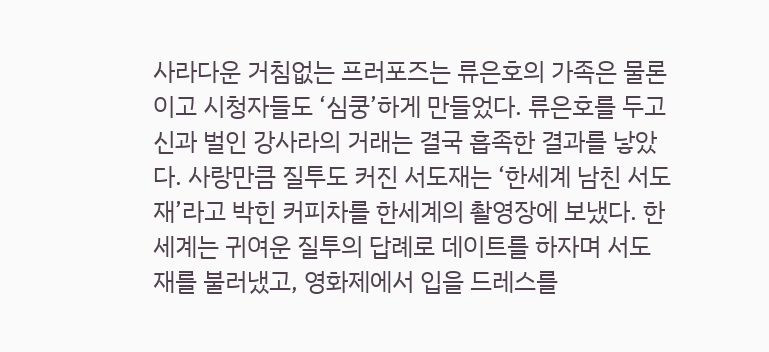사라다운 거침없는 프러포즈는 류은호의 가족은 물론이고 시청자들도 ‘심쿵’하게 만들었다. 류은호를 두고 신과 벌인 강사라의 거래는 결국 흡족한 결과를 낳았다. 사랑만큼 질투도 커진 서도재는 ‘한세계 남친 서도재’라고 박힌 커피차를 한세계의 촬영장에 보냈다. 한세계는 귀여운 질투의 답례로 데이트를 하자며 서도재를 불러냈고, 영화제에서 입을 드레스를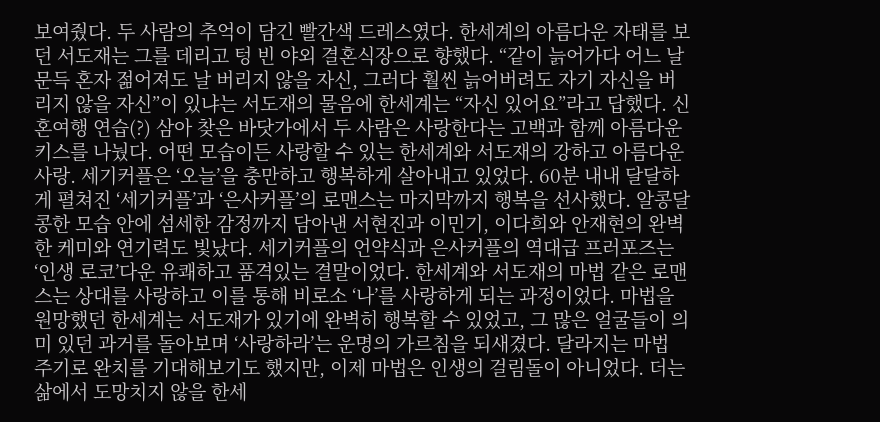보여줬다. 두 사람의 추억이 담긴 빨간색 드레스였다. 한세계의 아름다운 자태를 보던 서도재는 그를 데리고 텅 빈 야외 결혼식장으로 향했다. “같이 늙어가다 어느 날 문득 혼자 젊어져도 날 버리지 않을 자신, 그러다 훨씬 늙어버려도 자기 자신을 버리지 않을 자신”이 있냐는 서도재의 물음에 한세계는 “자신 있어요”라고 답했다. 신혼여행 연습(?) 삼아 찾은 바닷가에서 두 사람은 사랑한다는 고백과 함께 아름다운 키스를 나눴다. 어떤 모습이든 사랑할 수 있는 한세계와 서도재의 강하고 아름다운 사랑. 세기커플은 ‘오늘’을 충만하고 행복하게 살아내고 있었다. 60분 내내 달달하게 펼쳐진 ‘세기커플’과 ‘은사커플’의 로맨스는 마지막까지 행복을 선사했다. 알콩달콩한 모습 안에 섬세한 감정까지 담아낸 서현진과 이민기, 이다희와 안재현의 완벽한 케미와 연기력도 빛났다. 세기커플의 언약식과 은사커플의 역대급 프러포즈는 ‘인생 로코’다운 유쾌하고 품격있는 결말이었다. 한세계와 서도재의 마법 같은 로맨스는 상대를 사랑하고 이를 통해 비로소 ‘나’를 사랑하게 되는 과정이었다. 마법을 원망했던 한세계는 서도재가 있기에 완벽히 행복할 수 있었고, 그 많은 얼굴들이 의미 있던 과거를 돌아보며 ‘사랑하라’는 운명의 가르침을 되새겼다. 달라지는 마법 주기로 완치를 기대해보기도 했지만, 이제 마법은 인생의 걸림돌이 아니었다. 더는 삶에서 도망치지 않을 한세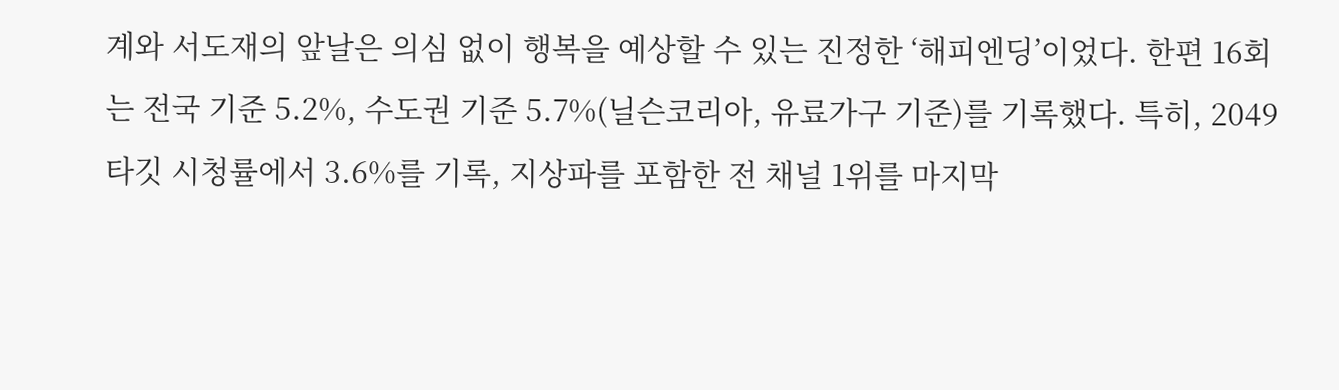계와 서도재의 앞날은 의심 없이 행복을 예상할 수 있는 진정한 ‘해피엔딩’이었다. 한편 16회는 전국 기준 5.2%, 수도권 기준 5.7%(닐슨코리아, 유료가구 기준)를 기록했다. 특히, 2049 타깃 시청률에서 3.6%를 기록, 지상파를 포함한 전 채널 1위를 마지막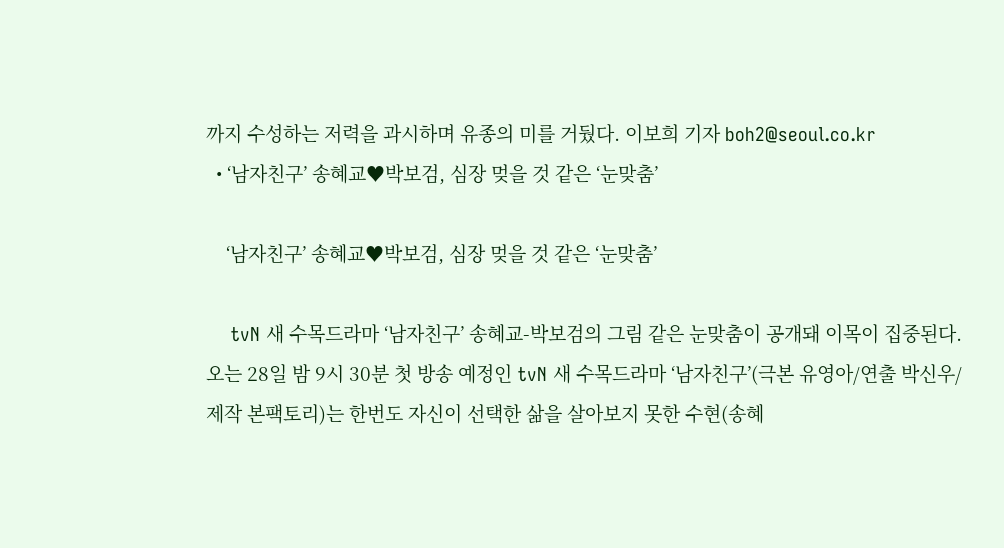까지 수성하는 저력을 과시하며 유종의 미를 거뒀다. 이보희 기자 boh2@seoul.co.kr
  • ‘남자친구’ 송혜교♥박보검, 심장 멎을 것 같은 ‘눈맞춤’

    ‘남자친구’ 송혜교♥박보검, 심장 멎을 것 같은 ‘눈맞춤’

    tvN 새 수목드라마 ‘남자친구’ 송혜교-박보검의 그림 같은 눈맞춤이 공개돼 이목이 집중된다. 오는 28일 밤 9시 30분 첫 방송 예정인 tvN 새 수목드라마 ‘남자친구’(극본 유영아/연출 박신우/제작 본팩토리)는 한번도 자신이 선택한 삶을 살아보지 못한 수현(송혜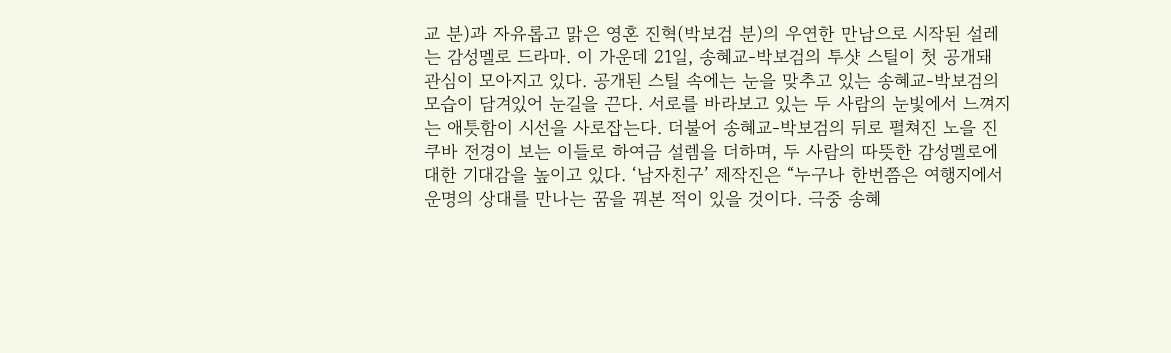교 분)과 자유롭고 맑은 영혼 진혁(박보검 분)의 우연한 만남으로 시작된 설레는 감성멜로 드라마. 이 가운데 21일, 송혜교-박보검의 투샷 스틸이 첫 공개돼 관심이 모아지고 있다. 공개된 스틸 속에는 눈을 맞추고 있는 송혜교-박보검의 모습이 담겨있어 눈길을 끈다. 서로를 바라보고 있는 두 사람의 눈빛에서 느껴지는 애틋함이 시선을 사로잡는다. 더불어 송혜교-박보검의 뒤로 펼쳐진 노을 진 쿠바 전경이 보는 이들로 하여금 설렘을 더하며, 두 사람의 따뜻한 감성멜로에 대한 기대감을 높이고 있다. ‘남자친구’ 제작진은 “누구나 한번쯤은 여행지에서 운명의 상대를 만나는 꿈을 꿔본 적이 있을 것이다. 극중 송혜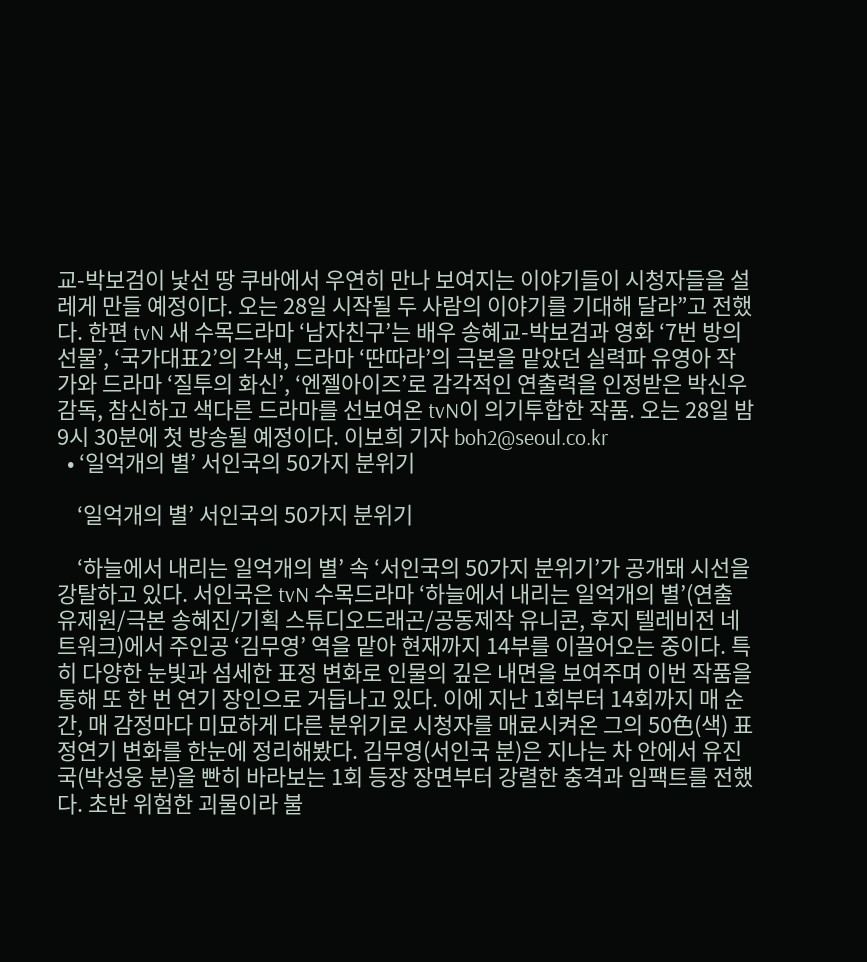교-박보검이 낯선 땅 쿠바에서 우연히 만나 보여지는 이야기들이 시청자들을 설레게 만들 예정이다. 오는 28일 시작될 두 사람의 이야기를 기대해 달라”고 전했다. 한편 tvN 새 수목드라마 ‘남자친구’는 배우 송혜교-박보검과 영화 ‘7번 방의 선물’, ‘국가대표2’의 각색, 드라마 ‘딴따라’의 극본을 맡았던 실력파 유영아 작가와 드라마 ‘질투의 화신’, ‘엔젤아이즈’로 감각적인 연출력을 인정받은 박신우 감독, 참신하고 색다른 드라마를 선보여온 tvN이 의기투합한 작품. 오는 28일 밤 9시 30분에 첫 방송될 예정이다. 이보희 기자 boh2@seoul.co.kr
  • ‘일억개의 별’ 서인국의 50가지 분위기

    ‘일억개의 별’ 서인국의 50가지 분위기

    ‘하늘에서 내리는 일억개의 별’ 속 ‘서인국의 50가지 분위기’가 공개돼 시선을 강탈하고 있다. 서인국은 tvN 수목드라마 ‘하늘에서 내리는 일억개의 별’(연출 유제원/극본 송혜진/기획 스튜디오드래곤/공동제작 유니콘, 후지 텔레비전 네트워크)에서 주인공 ‘김무영’ 역을 맡아 현재까지 14부를 이끌어오는 중이다. 특히 다양한 눈빛과 섬세한 표정 변화로 인물의 깊은 내면을 보여주며 이번 작품을 통해 또 한 번 연기 장인으로 거듭나고 있다. 이에 지난 1회부터 14회까지 매 순간, 매 감정마다 미묘하게 다른 분위기로 시청자를 매료시켜온 그의 50色(색) 표정연기 변화를 한눈에 정리해봤다. 김무영(서인국 분)은 지나는 차 안에서 유진국(박성웅 분)을 빤히 바라보는 1회 등장 장면부터 강렬한 충격과 임팩트를 전했다. 초반 위험한 괴물이라 불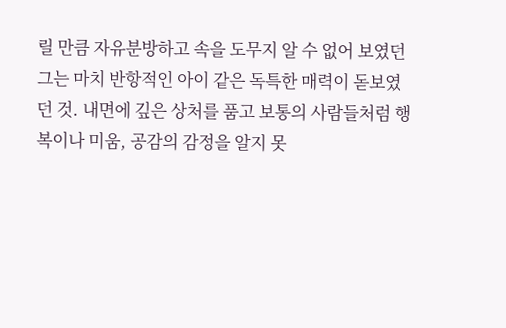릴 만큼 자유분방하고 속을 도무지 알 수 없어 보였던 그는 마치 반항적인 아이 같은 독특한 매력이 돋보였던 것. 내면에 깊은 상처를 품고 보통의 사람들처럼 행복이나 미움, 공감의 감정을 알지 못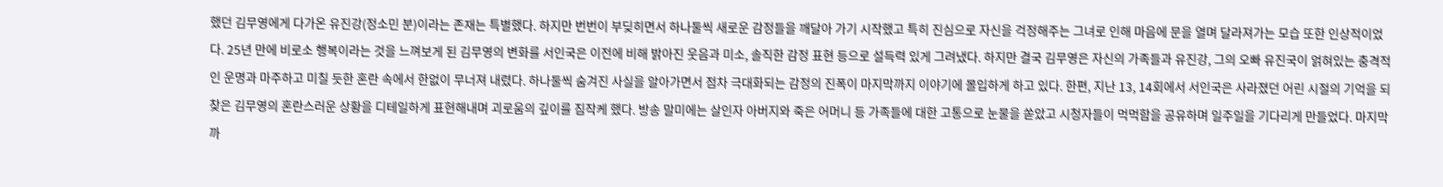했던 김무영에게 다가온 유진강(정소민 분)이라는 존재는 특별했다. 하지만 번번이 부딪히면서 하나둘씩 새로운 감정들을 깨달아 가기 시작했고 특히 진심으로 자신을 걱정해주는 그녀로 인해 마음에 문을 열며 달라져가는 모습 또한 인상적이었다. 25년 만에 비로소 행복이라는 것을 느껴보게 된 김무영의 변화를 서인국은 이전에 비해 밝아진 웃음과 미소, 솔직한 감정 표현 등으로 설득력 있게 그려냈다. 하지만 결국 김무영은 자신의 가족들과 유진강, 그의 오빠 유진국이 얽혀있는 충격적인 운명과 마주하고 미칠 듯한 혼란 속에서 한없이 무너져 내렸다. 하나둘씩 숨겨진 사실을 알아가면서 점차 극대화되는 감정의 진폭이 마지막까지 이야기에 몰입하게 하고 있다. 한편, 지난 13, 14회에서 서인국은 사라졌던 어린 시절의 기억을 되찾은 김무영의 혼란스러운 상황을 디테일하게 표현해내며 괴로움의 깊이를 짐작케 했다. 방송 말미에는 살인자 아버지와 죽은 어머니 등 가족들에 대한 고통으로 눈물을 쏟았고 시청자들이 먹먹함을 공유하며 일주일을 기다리게 만들었다. 마지막까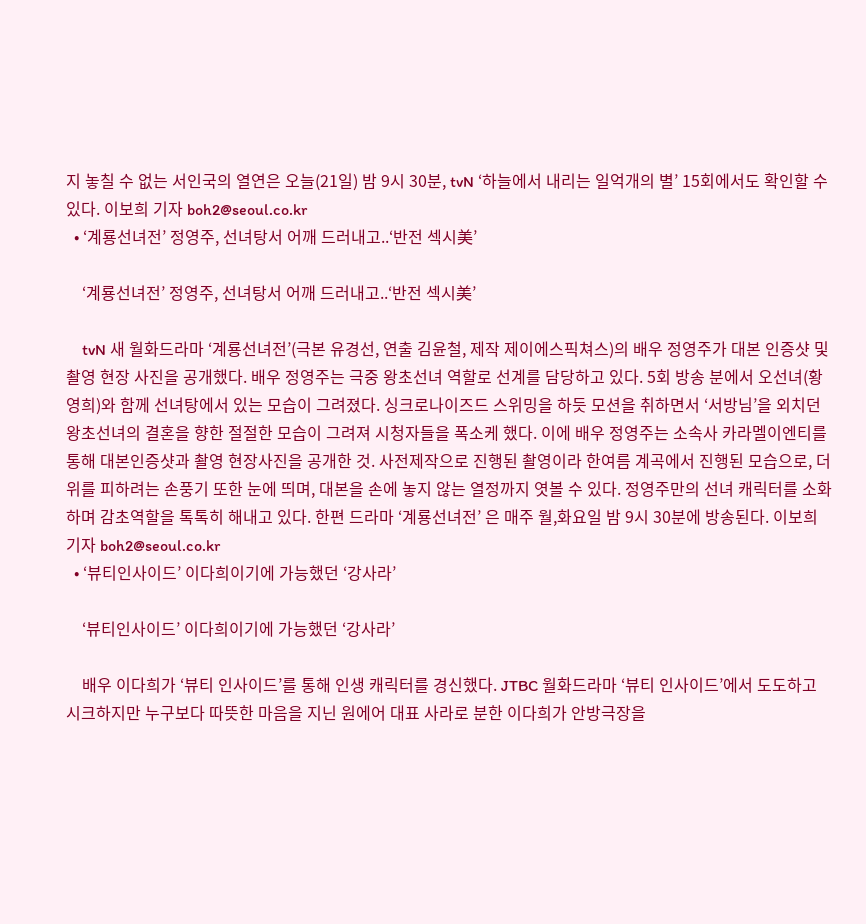지 놓칠 수 없는 서인국의 열연은 오늘(21일) 밤 9시 30분, tvN ‘하늘에서 내리는 일억개의 별’ 15회에서도 확인할 수 있다. 이보희 기자 boh2@seoul.co.kr
  • ‘계룡선녀전’ 정영주, 선녀탕서 어깨 드러내고..‘반전 섹시美’

    ‘계룡선녀전’ 정영주, 선녀탕서 어깨 드러내고..‘반전 섹시美’

    tvN 새 월화드라마 ‘계룡선녀전’(극본 유경선, 연출 김윤철, 제작 제이에스픽쳐스)의 배우 정영주가 대본 인증샷 및 촬영 현장 사진을 공개했다. 배우 정영주는 극중 왕초선녀 역할로 선계를 담당하고 있다. 5회 방송 분에서 오선녀(황영희)와 함께 선녀탕에서 있는 모습이 그려졌다. 싱크로나이즈드 스위밍을 하듯 모션을 취하면서 ‘서방님’을 외치던 왕초선녀의 결혼을 향한 절절한 모습이 그려져 시청자들을 폭소케 했다. 이에 배우 정영주는 소속사 카라멜이엔티를 통해 대본인증샷과 촬영 현장사진을 공개한 것. 사전제작으로 진행된 촬영이라 한여름 계곡에서 진행된 모습으로, 더위를 피하려는 손풍기 또한 눈에 띄며, 대본을 손에 놓지 않는 열정까지 엿볼 수 있다. 정영주만의 선녀 캐릭터를 소화하며 감초역할을 톡톡히 해내고 있다. 한편 드라마 ‘계룡선녀전’ 은 매주 월,화요일 밤 9시 30분에 방송된다. 이보희 기자 boh2@seoul.co.kr
  • ‘뷰티인사이드’ 이다희이기에 가능했던 ‘강사라’

    ‘뷰티인사이드’ 이다희이기에 가능했던 ‘강사라’

    배우 이다희가 ‘뷰티 인사이드’를 통해 인생 캐릭터를 경신했다. JTBC 월화드라마 ‘뷰티 인사이드’에서 도도하고 시크하지만 누구보다 따뜻한 마음을 지닌 원에어 대표 사라로 분한 이다희가 안방극장을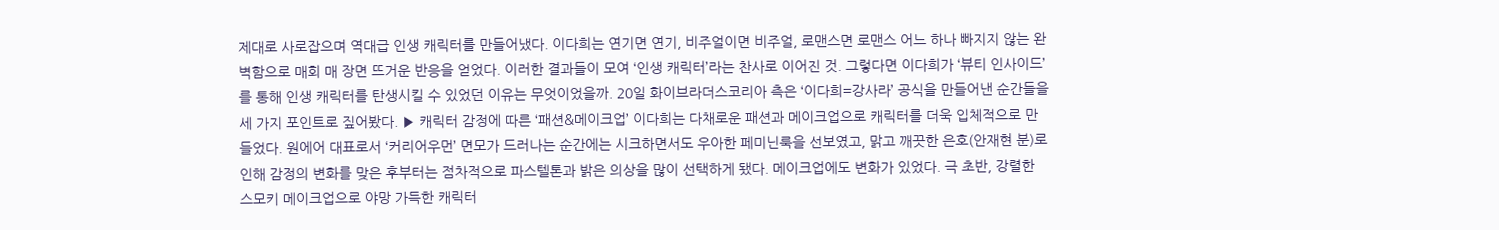제대로 사로잡으며 역대급 인생 캐릭터를 만들어냈다. 이다희는 연기면 연기, 비주얼이면 비주얼, 로맨스면 로맨스 어느 하나 빠지지 않는 완벽함으로 매회 매 장면 뜨거운 반응을 얻었다. 이러한 결과들이 모여 ‘인생 캐릭터’라는 찬사로 이어진 것. 그렇다면 이다희가 ‘뷰티 인사이드’를 통해 인생 캐릭터를 탄생시킬 수 있었던 이유는 무엇이었을까. 20일 화이브라더스코리아 측은 ‘이다희=강사라’ 공식을 만들어낸 순간들을 세 가지 포인트로 짚어봤다. ▶ 캐릭터 감정에 따른 ‘패션&메이크업’ 이다희는 다채로운 패션과 메이크업으로 캐릭터를 더욱 입체적으로 만들었다. 원에어 대표로서 ‘커리어우먼’ 면모가 드러나는 순간에는 시크하면서도 우아한 페미닌룩을 선보였고, 맑고 깨끗한 은호(안재현 분)로 인해 감정의 변화를 맞은 후부터는 점차적으로 파스텔톤과 밝은 의상을 많이 선택하게 됐다. 메이크업에도 변화가 있었다. 극 초반, 강렬한 스모키 메이크업으로 야망 가득한 캐릭터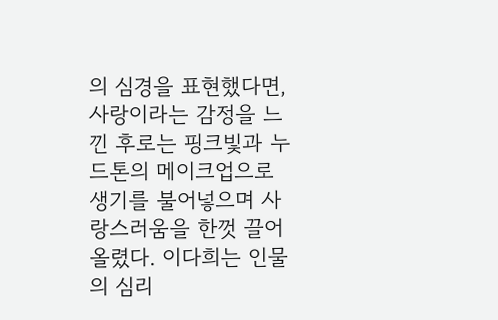의 심경을 표현했다면, 사랑이라는 감정을 느낀 후로는 핑크빛과 누드톤의 메이크업으로 생기를 불어넣으며 사랑스러움을 한껏 끌어올렸다. 이다희는 인물의 심리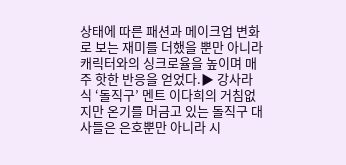상태에 따른 패션과 메이크업 변화로 보는 재미를 더했을 뿐만 아니라 캐릭터와의 싱크로율을 높이며 매주 핫한 반응을 얻었다.▶ 강사라식 ‘돌직구’ 멘트 이다희의 거침없지만 온기를 머금고 있는 돌직구 대사들은 은호뿐만 아니라 시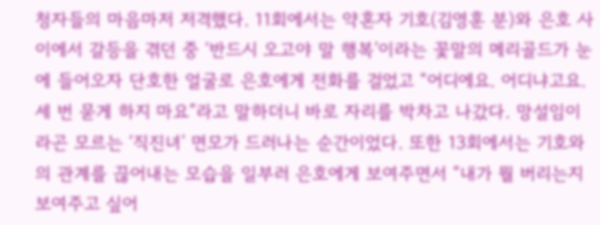청자들의 마음마저 저격했다. 11회에서는 약혼자 기호(김영훈 분)와 은호 사이에서 갈등을 겪던 중 ‘반드시 오고야 말 행복’이라는 꽃말의 메리골드가 눈에 들어오자 단호한 얼굴로 은호에게 전화를 걸었고 “어디에요. 어디냐고요. 세 번 묻게 하지 마요”라고 말하더니 바로 자리를 박차고 나갔다. 망설임이라곤 모르는 ‘직진녀’ 면모가 드러나는 순간이었다. 또한 13회에서는 기호와의 관계를 끊어내는 모습을 일부러 은호에게 보여주면서 “내가 뭘 버리는지 보여주고 싶어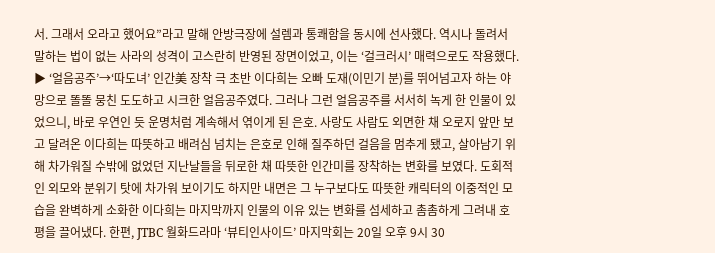서. 그래서 오라고 했어요”라고 말해 안방극장에 설렘과 통쾌함을 동시에 선사했다. 역시나 돌려서 말하는 법이 없는 사라의 성격이 고스란히 반영된 장면이었고, 이는 ‘걸크러시’ 매력으로도 작용했다. ▶ ‘얼음공주’→‘따도녀’ 인간美 장착 극 초반 이다희는 오빠 도재(이민기 분)를 뛰어넘고자 하는 야망으로 똘똘 뭉친 도도하고 시크한 얼음공주였다. 그러나 그런 얼음공주를 서서히 녹게 한 인물이 있었으니, 바로 우연인 듯 운명처럼 계속해서 엮이게 된 은호. 사랑도 사람도 외면한 채 오로지 앞만 보고 달려온 이다희는 따뜻하고 배려심 넘치는 은호로 인해 질주하던 걸음을 멈추게 됐고, 살아남기 위해 차가워질 수밖에 없었던 지난날들을 뒤로한 채 따뜻한 인간미를 장착하는 변화를 보였다. 도회적인 외모와 분위기 탓에 차가워 보이기도 하지만 내면은 그 누구보다도 따뜻한 캐릭터의 이중적인 모습을 완벽하게 소화한 이다희는 마지막까지 인물의 이유 있는 변화를 섬세하고 촘촘하게 그려내 호평을 끌어냈다. 한편, JTBC 월화드라마 ‘뷰티인사이드’ 마지막회는 20일 오후 9시 30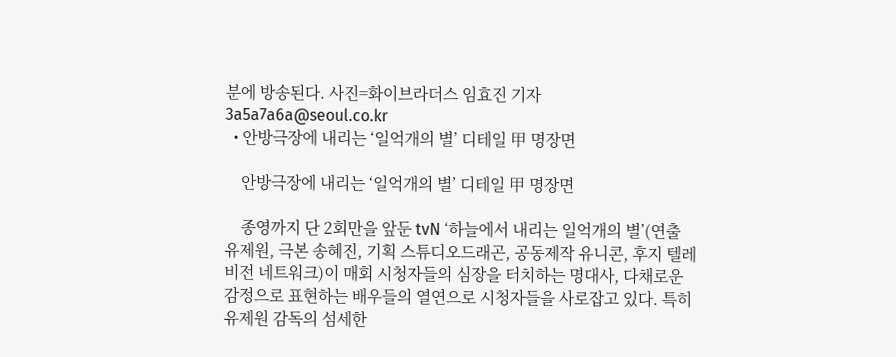분에 방송된다. 사진=화이브라더스 임효진 기자 3a5a7a6a@seoul.co.kr
  • 안방극장에 내리는 ‘일억개의 별’ 디테일 甲 명장면

    안방극장에 내리는 ‘일억개의 별’ 디테일 甲 명장면

    종영까지 단 2회만을 앞둔 tvN ‘하늘에서 내리는 일억개의 별’(연출 유제원, 극본 송혜진, 기획 스튜디오드래곤, 공동제작 유니콘, 후지 텔레비전 네트워크)이 매회 시청자들의 심장을 터치하는 명대사, 다채로운 감정으로 표현하는 배우들의 열연으로 시청자들을 사로잡고 있다. 특히 유제원 감독의 섬세한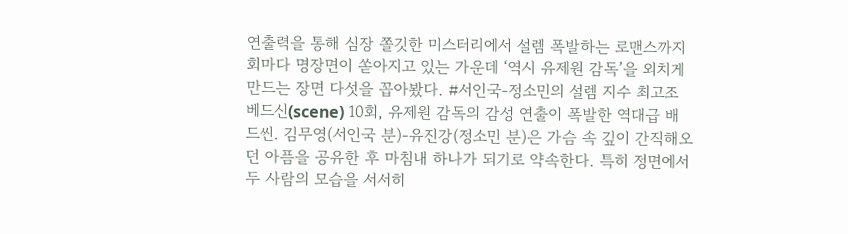연출력을 통해 심장 쫄깃한 미스터리에서 설렘 폭발하는 로맨스까지 회마다 명장면이 쏟아지고 있는 가운데 ‘역시 유제원 감독’을 외치게 만드는 장면 다섯을 꼽아봤다. #서인국-정소민의 설렘 지수 최고조 베드신(scene) 10회, 유제원 감독의 감성 연출이 폭발한 역대급 배드씬. 김무영(서인국 분)-유진강(정소민 분)은 가슴 속 깊이 간직해오던 아픔을 공유한 후 마침내 하나가 되기로 약속한다. 특히 정면에서 두 사람의 모습을 서서히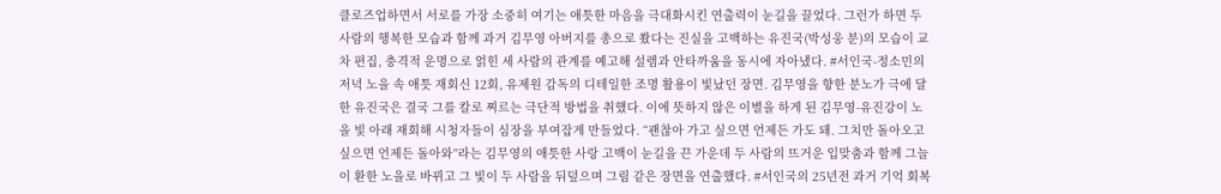클로즈업하면서 서로를 가장 소중히 여기는 애틋한 마음을 극대화시킨 연출력이 눈길을 끌었다. 그런가 하면 두 사람의 행복한 모습과 함께 과거 김무영 아버지를 총으로 쐈다는 진실을 고백하는 유진국(박성웅 분)의 모습이 교차 편집, 충격적 운명으로 얽힌 세 사람의 관계를 예고해 설렘과 안타까움을 동시에 자아냈다. #서인국-정소민의 저녁 노을 속 애틋 재회신 12회, 유제원 감독의 디테일한 조명 활용이 빛났던 장면. 김무영을 향한 분노가 극에 달한 유진국은 결국 그를 칼로 찌르는 극단적 방법을 취했다. 이에 뜻하지 않은 이별을 하게 된 김무영-유진강이 노을 빛 아래 재회해 시청자들이 심장을 부여잡게 만들었다. “괜찮아 가고 싶으면 언제든 가도 돼. 그치만 돌아오고 싶으면 언제든 돌아와”라는 김무영의 애틋한 사랑 고백이 눈길을 끈 가운데 두 사람의 뜨거운 입맞춤과 함께 그늘이 환한 노을로 바뀌고 그 빛이 두 사람을 뒤덮으며 그림 같은 장면을 연출했다. #서인국의 25년전 과거 기억 회복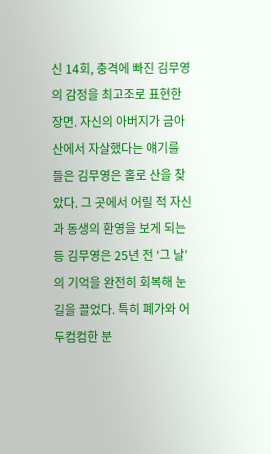신 14회, 충격에 빠진 김무영의 감정을 최고조로 표현한 장면. 자신의 아버지가 금아산에서 자살했다는 얘기를 들은 김무영은 홀로 산을 찾았다. 그 곳에서 어릴 적 자신과 동생의 환영을 보게 되는 등 김무영은 25년 전 ‘그 날’의 기억을 완전히 회복해 눈길을 끌었다. 특히 폐가와 어두컴컴한 분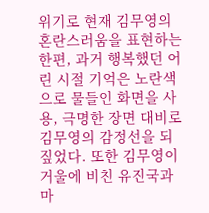위기로 현재 김무영의 혼란스러움을 표현하는 한편, 과거 행복했던 어린 시절 기억은 노란색으로 물들인 화면을 사용, 극명한 장면 대비로 김무영의 감정선을 되짚었다. 또한 김무영이 거울에 비친 유진국과 마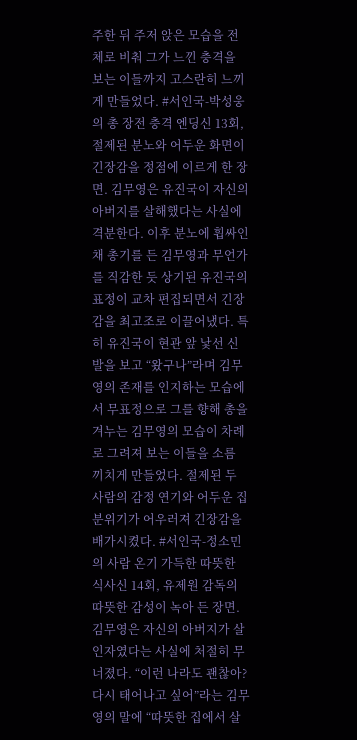주한 뒤 주저 앉은 모습을 전체로 비춰 그가 느낀 충격을 보는 이들까지 고스란히 느끼게 만들었다. #서인국-박성웅의 총 장전 충격 엔딩신 13회, 절제된 분노와 어두운 화면이 긴장감을 정점에 이르게 한 장면. 김무영은 유진국이 자신의 아버지를 살해했다는 사실에 격분한다. 이후 분노에 휩싸인 채 총기를 든 김무영과 무언가를 직감한 듯 상기된 유진국의 표정이 교차 편집되면서 긴장감을 최고조로 이끌어냈다. 특히 유진국이 현관 앞 낯선 신발을 보고 “왔구나”라며 김무영의 존재를 인지하는 모습에서 무표정으로 그를 향해 총을 겨누는 김무영의 모습이 차례로 그려져 보는 이들을 소름 끼치게 만들었다. 절제된 두 사람의 감정 연기와 어두운 집 분위기가 어우러져 긴장감을 배가시켰다. #서인국-정소민의 사람 온기 가득한 따뜻한 식사신 14회, 유제원 감독의 따뜻한 감성이 녹아 든 장면. 김무영은 자신의 아버지가 살인자였다는 사실에 처절히 무너졌다. “이런 나라도 괜찮아? 다시 태어나고 싶어”라는 김무영의 말에 “따뜻한 집에서 살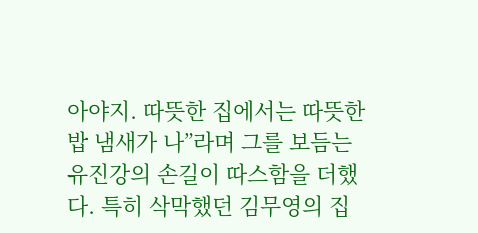아야지. 따뜻한 집에서는 따뜻한 밥 냄새가 나”라며 그를 보듬는 유진강의 손길이 따스함을 더했다. 특히 삭막했던 김무영의 집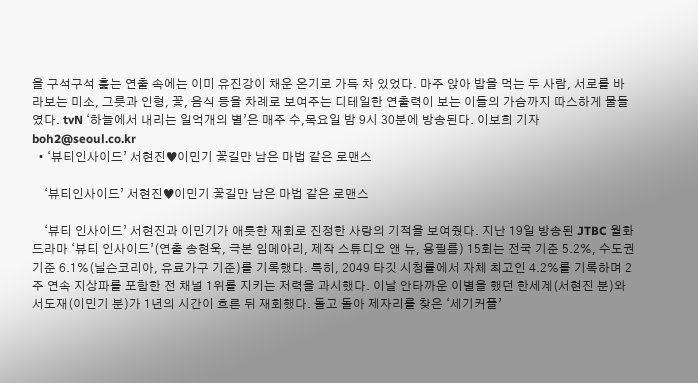을 구석구석 훑는 연출 속에는 이미 유진강이 채운 온기로 가득 차 있었다. 마주 앉아 밥을 먹는 두 사람, 서로를 바라보는 미소, 그릇과 인형, 꽃, 음식 등을 차례로 보여주는 디테일한 연출력이 보는 이들의 가슴까지 따스하게 물들였다. tvN ‘하늘에서 내리는 일억개의 별’은 매주 수,목요일 밤 9시 30분에 방송된다. 이보희 기자 boh2@seoul.co.kr
  • ‘뷰티인사이드’ 서현진♥이민기 꽃길만 남은 마법 같은 로맨스

    ‘뷰티인사이드’ 서현진♥이민기 꽃길만 남은 마법 같은 로맨스

    ‘뷰티 인사이드’ 서현진과 이민기가 애틋한 재회로 진정한 사랑의 기적을 보여줬다. 지난 19일 방송된 JTBC 월화드라마 ‘뷰티 인사이드’(연출 송현욱, 극본 임메아리, 제작 스튜디오 앤 뉴, 용필름) 15회는 전국 기준 5.2%, 수도권 기준 6.1%(닐슨코리아, 유료가구 기준)를 기록했다. 특히, 2049 타깃 시청률에서 자체 최고인 4.2%를 기록하며 2주 연속 지상파를 포함한 전 채널 1위를 지키는 저력을 과시했다. 이날 안타까운 이별을 했던 한세계(서현진 분)와 서도재(이민기 분)가 1년의 시간이 흐른 뒤 재회했다. 돌고 돌아 제자리를 찾은 ‘세기커플’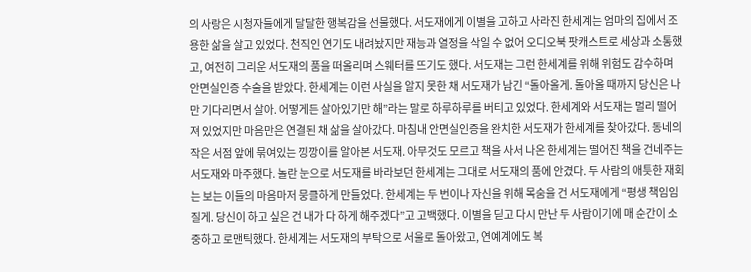의 사랑은 시청자들에게 달달한 행복감을 선물했다. 서도재에게 이별을 고하고 사라진 한세계는 엄마의 집에서 조용한 삶을 살고 있었다. 천직인 연기도 내려놨지만 재능과 열정을 삭일 수 없어 오디오북 팟캐스트로 세상과 소통했고, 여전히 그리운 서도재의 품을 떠올리며 스웨터를 뜨기도 했다. 서도재는 그런 한세계를 위해 위험도 감수하며 안면실인증 수술을 받았다. 한세계는 이런 사실을 알지 못한 채 서도재가 남긴 “돌아올게. 돌아올 때까지 당신은 나만 기다리면서 살아. 어떻게든 살아있기만 해”라는 말로 하루하루를 버티고 있었다. 한세계와 서도재는 멀리 떨어져 있었지만 마음만은 연결된 채 삶을 살아갔다. 마침내 안면실인증을 완치한 서도재가 한세계를 찾아갔다. 동네의 작은 서점 앞에 묶여있는 낑깡이를 알아본 서도재. 아무것도 모르고 책을 사서 나온 한세계는 떨어진 책을 건네주는 서도재와 마주했다. 놀란 눈으로 서도재를 바라보던 한세계는 그대로 서도재의 품에 안겼다. 두 사람의 애틋한 재회는 보는 이들의 마음마저 뭉클하게 만들었다. 한세계는 두 번이나 자신을 위해 목숨을 건 서도재에게 “평생 책임임질게. 당신이 하고 싶은 건 내가 다 하게 해주겠다”고 고백했다. 이별을 딛고 다시 만난 두 사람이기에 매 순간이 소중하고 로맨틱했다. 한세계는 서도재의 부탁으로 서울로 돌아왔고, 연예계에도 복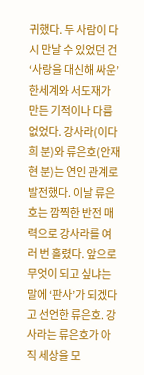귀했다. 두 사람이 다시 만날 수 있었던 건 ‘사랑을 대신해 싸운’ 한세계와 서도재가 만든 기적이나 다름없었다. 강사라(이다희 분)와 류은호(안재현 분)는 연인 관계로 발전했다. 이날 류은호는 깜찍한 반전 매력으로 강사라를 여러 번 홀렸다. 앞으로 무엇이 되고 싶냐는 말에 ‘판사’가 되겠다고 선언한 류은호. 강사라는 류은호가 아직 세상을 모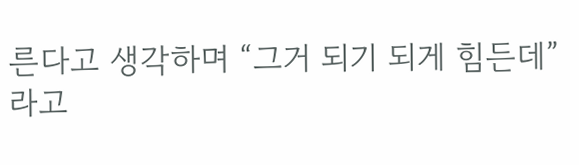른다고 생각하며 “그거 되기 되게 힘든데”라고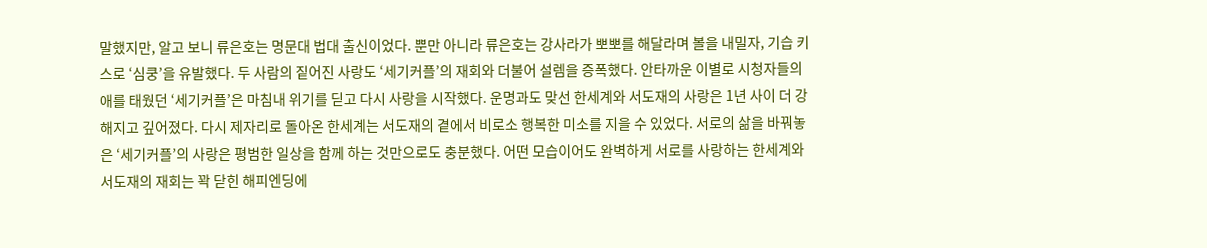말했지만, 알고 보니 류은호는 명문대 법대 출신이었다. 뿐만 아니라 류은호는 강사라가 뽀뽀를 해달라며 볼을 내밀자, 기습 키스로 ‘심쿵’을 유발했다. 두 사람의 짙어진 사랑도 ‘세기커플’의 재회와 더불어 설렘을 증폭했다. 안타까운 이별로 시청자들의 애를 태웠던 ‘세기커플’은 마침내 위기를 딛고 다시 사랑을 시작했다. 운명과도 맞선 한세계와 서도재의 사랑은 1년 사이 더 강해지고 깊어졌다. 다시 제자리로 돌아온 한세계는 서도재의 곁에서 비로소 행복한 미소를 지을 수 있었다. 서로의 삶을 바꿔놓은 ‘세기커플’의 사랑은 평범한 일상을 함께 하는 것만으로도 충분했다. 어떤 모습이어도 완벽하게 서로를 사랑하는 한세계와 서도재의 재회는 꽉 닫힌 해피엔딩에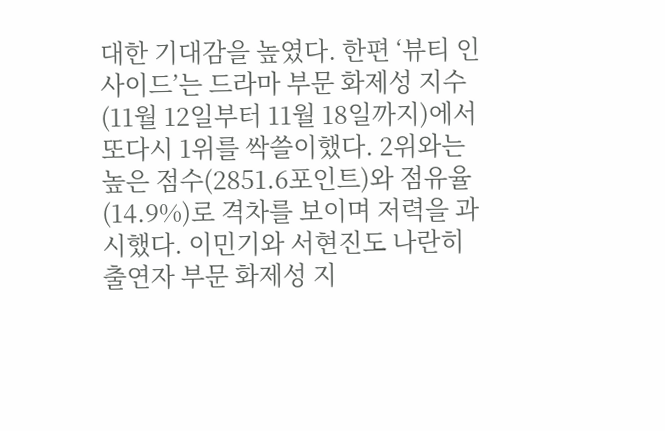대한 기대감을 높였다. 한편 ‘뷰티 인사이드’는 드라마 부문 화제성 지수(11월 12일부터 11월 18일까지)에서 또다시 1위를 싹쓸이했다. 2위와는 높은 점수(2851.6포인트)와 점유율(14.9%)로 격차를 보이며 저력을 과시했다. 이민기와 서현진도 나란히 출연자 부문 화제성 지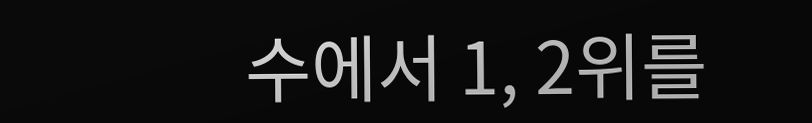수에서 1, 2위를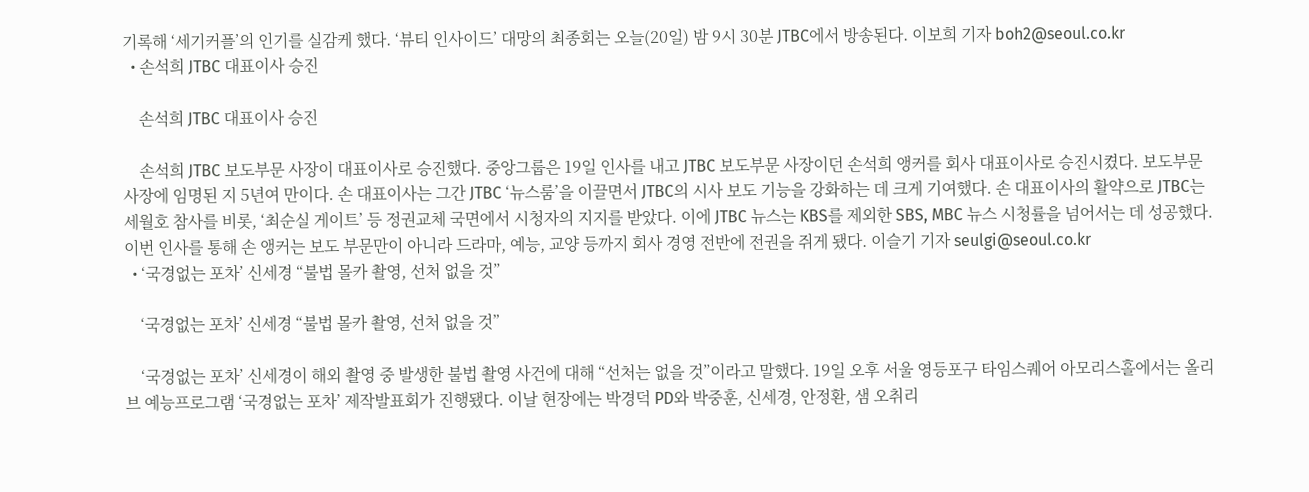기록해 ‘세기커플’의 인기를 실감케 했다. ‘뷰티 인사이드’ 대망의 최종회는 오늘(20일) 밤 9시 30분 JTBC에서 방송된다. 이보희 기자 boh2@seoul.co.kr
  • 손석희 JTBC 대표이사 승진

    손석희 JTBC 대표이사 승진

    손석희 JTBC 보도부문 사장이 대표이사로 승진했다. 중앙그룹은 19일 인사를 내고 JTBC 보도부문 사장이던 손석희 앵커를 회사 대표이사로 승진시켰다. 보도부문 사장에 임명된 지 5년여 만이다. 손 대표이사는 그간 JTBC ‘뉴스룸’을 이끌면서 JTBC의 시사 보도 기능을 강화하는 데 크게 기여했다. 손 대표이사의 활약으로 JTBC는 세월호 참사를 비롯, ‘최순실 게이트’ 등 정권교체 국면에서 시청자의 지지를 받았다. 이에 JTBC 뉴스는 KBS를 제외한 SBS, MBC 뉴스 시청률을 넘어서는 데 성공했다. 이번 인사를 통해 손 앵커는 보도 부문만이 아니라 드라마, 예능, 교양 등까지 회사 경영 전반에 전권을 쥐게 됐다. 이슬기 기자 seulgi@seoul.co.kr
  • ‘국경없는 포차’ 신세경 “불법 몰카 촬영, 선처 없을 것”

    ‘국경없는 포차’ 신세경 “불법 몰카 촬영, 선처 없을 것”

    ‘국경없는 포차’ 신세경이 해외 촬영 중 발생한 불법 촬영 사건에 대해 “선처는 없을 것”이라고 말했다. 19일 오후 서울 영등포구 타임스퀘어 아모리스홀에서는 올리브 예능프로그램 ‘국경없는 포차’ 제작발표회가 진행됐다. 이날 현장에는 박경덕 PD와 박중훈, 신세경, 안정환, 샘 오취리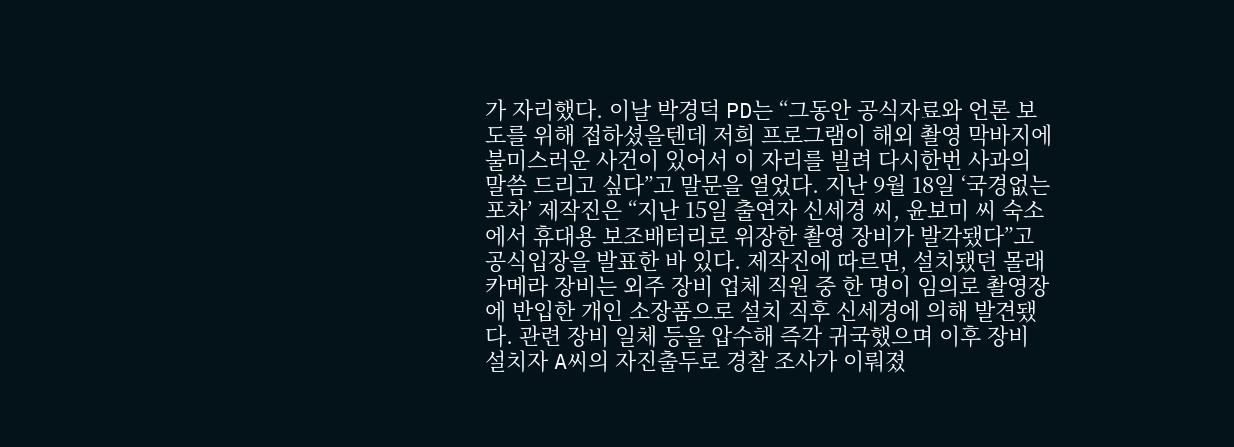가 자리했다. 이날 박경덕 PD는 “그동안 공식자료와 언론 보도를 위해 접하셨을텐데 저희 프로그램이 해외 촬영 막바지에 불미스러운 사건이 있어서 이 자리를 빌려 다시한번 사과의 말씀 드리고 싶다”고 말문을 열었다. 지난 9월 18일 ‘국경없는 포차’ 제작진은 “지난 15일 출연자 신세경 씨, 윤보미 씨 숙소에서 휴대용 보조배터리로 위장한 촬영 장비가 발각됐다”고 공식입장을 발표한 바 있다. 제작진에 따르면, 설치됐던 몰래카메라 장비는 외주 장비 업체 직원 중 한 명이 임의로 촬영장에 반입한 개인 소장품으로 설치 직후 신세경에 의해 발견됐다. 관련 장비 일체 등을 압수해 즉각 귀국했으며 이후 장비 설치자 A씨의 자진출두로 경찰 조사가 이뤄졌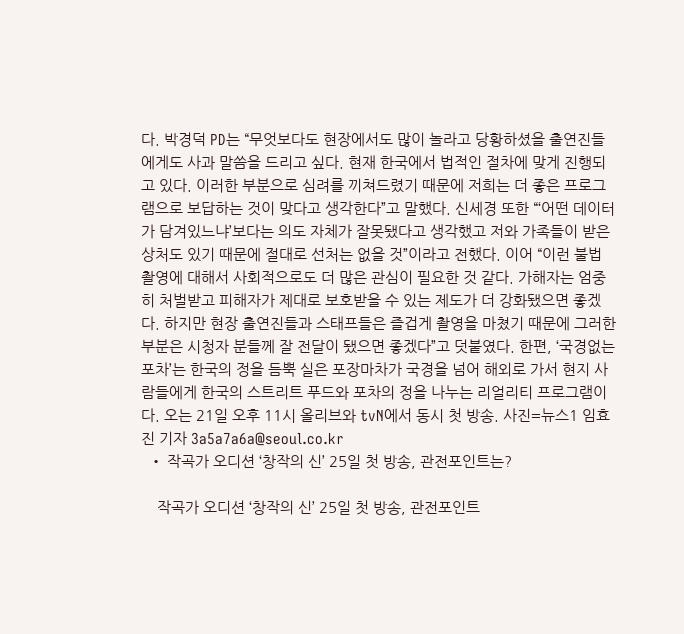다. 박경덕 PD는 “무엇보다도 현장에서도 많이 놀라고 당황하셨을 출연진들에게도 사과 말씀을 드리고 싶다. 현재 한국에서 법적인 절차에 맞게 진행되고 있다. 이러한 부분으로 심려를 끼쳐드렸기 때문에 저희는 더 좋은 프로그램으로 보답하는 것이 맞다고 생각한다”고 말했다. 신세경 또한 “‘어떤 데이터가 담겨있느냐’보다는 의도 자체가 잘못됐다고 생각했고 저와 가족들이 받은 상처도 있기 때문에 절대로 선처는 없을 것”이라고 전했다. 이어 “이런 불법 촬영에 대해서 사회적으로도 더 많은 관심이 필요한 것 같다. 가해자는 엄중히 처벌받고 피해자가 제대로 보호받을 수 있는 제도가 더 강화됐으면 좋겠다. 하지만 현장 출연진들과 스태프들은 즐겁게 촬영을 마쳤기 때문에 그러한 부분은 시청자 분들께 잘 전달이 됐으면 좋겠다”고 덧붙였다. 한편, ‘국경없는 포차’는 한국의 정을 듬뿍 실은 포장마차가 국경을 넘어 해외로 가서 현지 사람들에게 한국의 스트리트 푸드와 포차의 정을 나누는 리얼리티 프로그램이다. 오는 21일 오후 11시 올리브와 tvN에서 동시 첫 방송. 사진=뉴스1 임효진 기자 3a5a7a6a@seoul.co.kr
  • 작곡가 오디션 ‘창작의 신’ 25일 첫 방송, 관전포인트는?

    작곡가 오디션 ‘창작의 신’ 25일 첫 방송, 관전포인트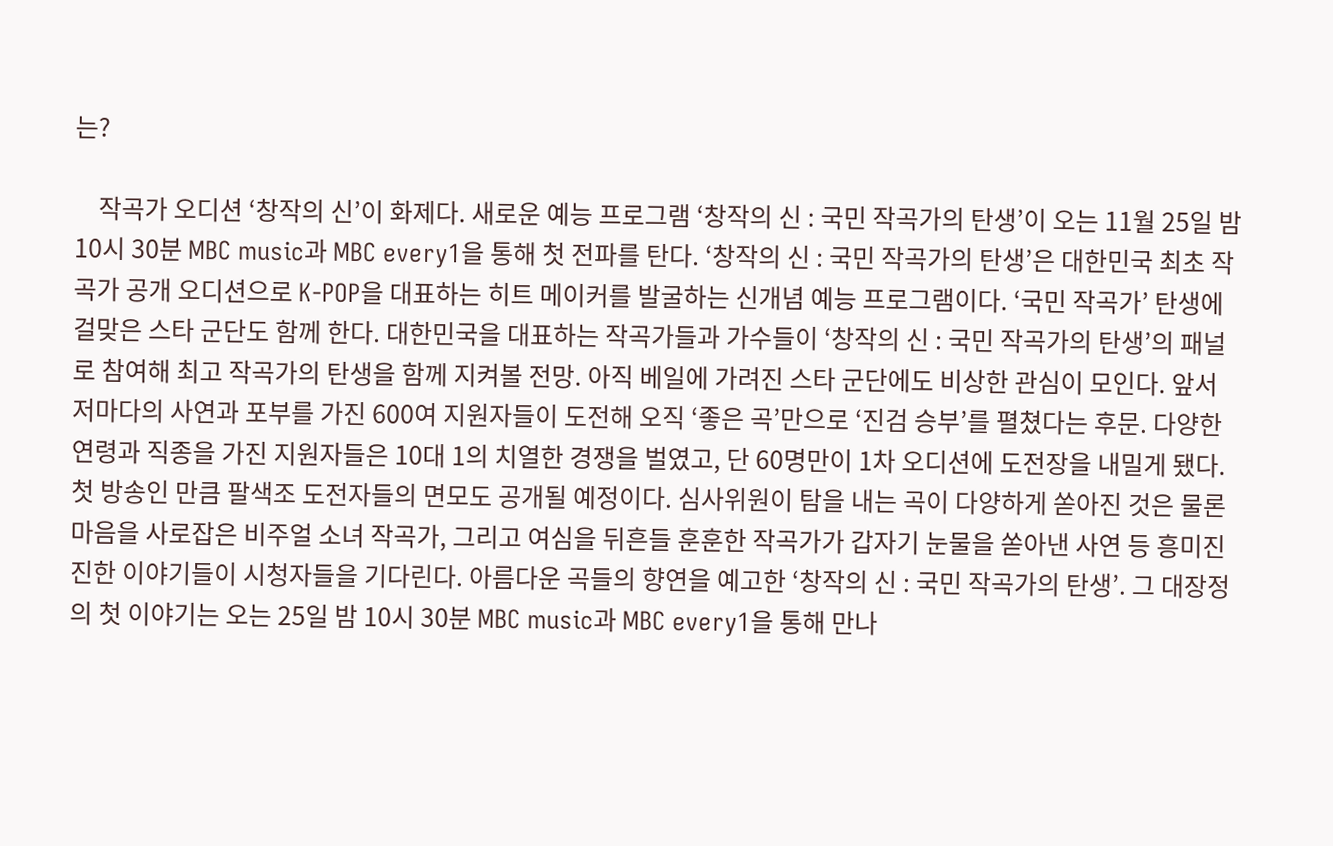는?

    작곡가 오디션 ‘창작의 신’이 화제다. 새로운 예능 프로그램 ‘창작의 신 : 국민 작곡가의 탄생’이 오는 11월 25일 밤 10시 30분 MBC music과 MBC every1을 통해 첫 전파를 탄다. ‘창작의 신 : 국민 작곡가의 탄생’은 대한민국 최초 작곡가 공개 오디션으로 K-POP을 대표하는 히트 메이커를 발굴하는 신개념 예능 프로그램이다. ‘국민 작곡가’ 탄생에 걸맞은 스타 군단도 함께 한다. 대한민국을 대표하는 작곡가들과 가수들이 ‘창작의 신 : 국민 작곡가의 탄생’의 패널로 참여해 최고 작곡가의 탄생을 함께 지켜볼 전망. 아직 베일에 가려진 스타 군단에도 비상한 관심이 모인다. 앞서 저마다의 사연과 포부를 가진 600여 지원자들이 도전해 오직 ‘좋은 곡’만으로 ‘진검 승부’를 펼쳤다는 후문. 다양한 연령과 직종을 가진 지원자들은 10대 1의 치열한 경쟁을 벌였고, 단 60명만이 1차 오디션에 도전장을 내밀게 됐다. 첫 방송인 만큼 팔색조 도전자들의 면모도 공개될 예정이다. 심사위원이 탐을 내는 곡이 다양하게 쏟아진 것은 물론 마음을 사로잡은 비주얼 소녀 작곡가, 그리고 여심을 뒤흔들 훈훈한 작곡가가 갑자기 눈물을 쏟아낸 사연 등 흥미진진한 이야기들이 시청자들을 기다린다. 아름다운 곡들의 향연을 예고한 ‘창작의 신 : 국민 작곡가의 탄생’. 그 대장정의 첫 이야기는 오는 25일 밤 10시 30분 MBC music과 MBC every1을 통해 만나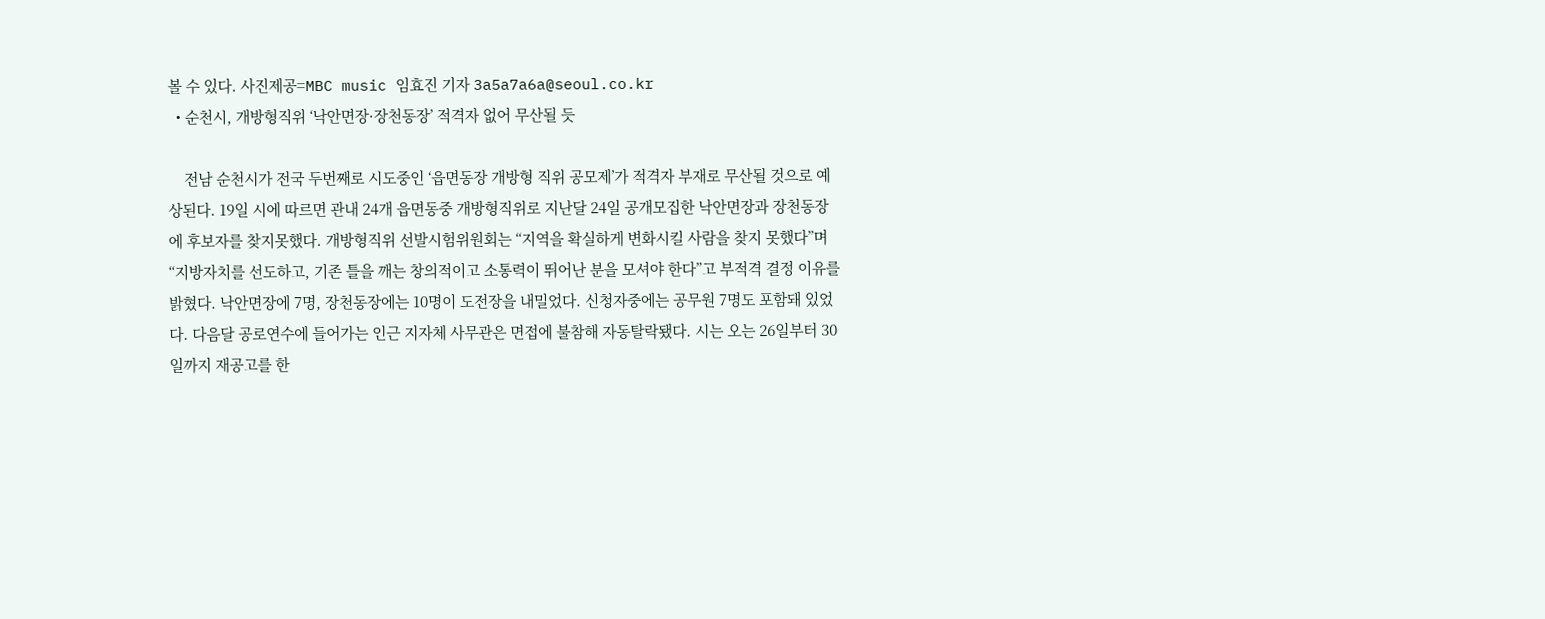볼 수 있다. 사진제공=MBC music 임효진 기자 3a5a7a6a@seoul.co.kr
  • 순천시, 개방형직위 ‘낙안면장·장천동장’ 적격자 없어 무산될 듯

    전남 순천시가 전국 두번째로 시도중인 ‘읍면동장 개방형 직위 공모제’가 적격자 부재로 무산될 것으로 예상된다. 19일 시에 따르면 관내 24개 읍면동중 개방형직위로 지난달 24일 공개모집한 낙안면장과 장천동장에 후보자를 찾지못했다. 개방형직위 선발시험위원회는 “지역을 확실하게 변화시킬 사람을 찾지 못했다”며 “지방자치를 선도하고, 기존 틀을 깨는 창의적이고 소통력이 뛰어난 분을 모셔야 한다”고 부적격 결정 이유를 밝혔다. 낙안면장에 7명, 장천동장에는 10명이 도전장을 내밀었다. 신청자중에는 공무원 7명도 포함돼 있었다. 다음달 공로연수에 들어가는 인근 지자체 사무관은 면접에 불참해 자동탈락됐다. 시는 오는 26일부터 30일까지 재공고를 한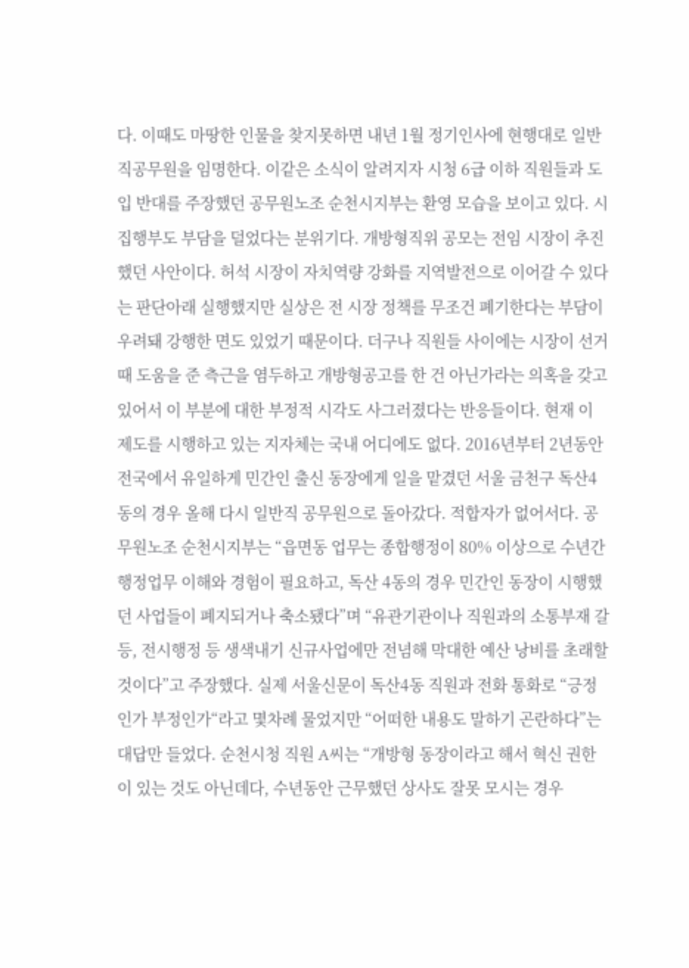다. 이때도 마땅한 인물을 찾지못하면 내년 1월 정기인사에 현행대로 일반직공무원을 임명한다. 이같은 소식이 알려지자 시청 6급 이하 직원들과 도입 반대를 주장했던 공무원노조 순천시지부는 환영 모습을 보이고 있다. 시 집행부도 부담을 덜었다는 분위기다. 개방형직위 공모는 전임 시장이 추진했던 사안이다. 허석 시장이 자치역량 강화를 지역발전으로 이어갈 수 있다는 판단아래 실행했지만 실상은 전 시장 정책를 무조건 폐기한다는 부담이 우려돼 강행한 면도 있었기 때문이다. 더구나 직원들 사이에는 시장이 선거때 도움을 준 측근을 염두하고 개방형공고를 한 건 아닌가라는 의혹을 갖고 있어서 이 부분에 대한 부정적 시각도 사그러졌다는 반응들이다. 현재 이 제도를 시행하고 있는 지자체는 국내 어디에도 없다. 2016년부터 2년동안 전국에서 유일하게 민간인 출신 동장에게 일을 맡겼던 서울 금천구 독산4동의 경우 올해 다시 일반직 공무원으로 돌아갔다. 적합자가 없어서다. 공무원노조 순천시지부는 “읍면동 업무는 종합행정이 80% 이상으로 수년간 행정업무 이해와 경험이 필요하고, 독산 4동의 경우 민간인 동장이 시행했던 사업들이 폐지되거나 축소됐다”며 “유관기관이나 직원과의 소통부재 갈등, 전시행정 등 생색내기 신규사업에만 전념해 막대한 예산 낭비를 초래할 것이다”고 주장했다. 실제 서울신문이 독산4동 직원과 전화 통화로 “긍정인가 부정인가“라고 몇차례 물었지만 “어떠한 내용도 말하기 곤란하다”는 대답만 들었다. 순천시청 직원 A씨는 “개방형 동장이라고 해서 혁신 권한이 있는 것도 아닌데다, 수년동안 근무했던 상사도 잘못 모시는 경우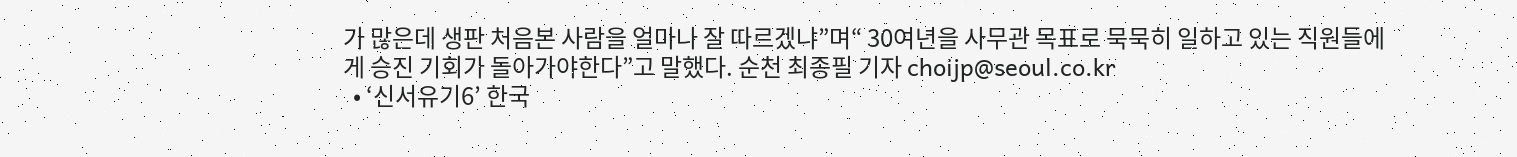가 많은데 생판 처음본 사람을 얼마나 잘 따르겠냐”며“ 30여년을 사무관 목표로 묵묵히 일하고 있는 직원들에게 승진 기회가 돌아가야한다”고 말했다. 순천 최종필 기자 choijp@seoul.co.kr
  • ‘신서유기6’ 한국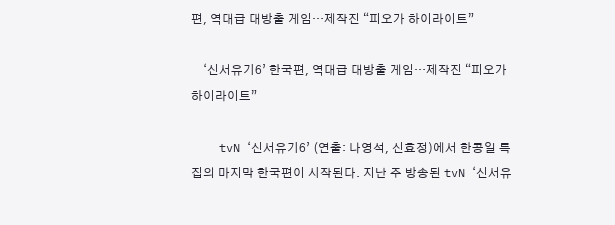편, 역대급 대방출 게임…제작진 “피오가 하이라이트”

    ‘신서유기6’ 한국편, 역대급 대방출 게임…제작진 “피오가 하이라이트”

    tvN ‘신서유기6’ (연출: 나영석, 신효정)에서 한콩일 특집의 마지막 한국편이 시작된다. 지난 주 방송된 tvN ‘신서유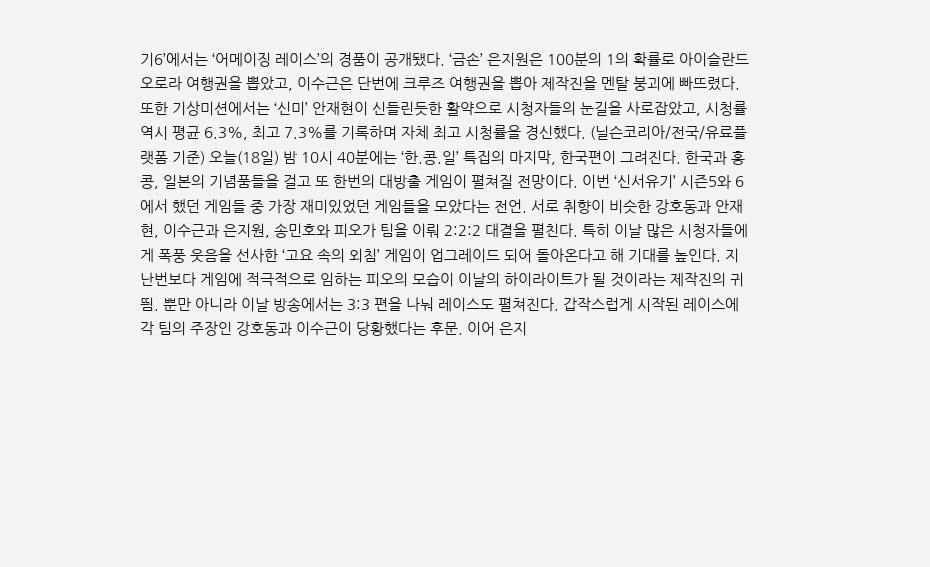기6’에서는 ‘어메이징 레이스’의 경품이 공개됐다. ‘금손’ 은지원은 100분의 1의 확률로 아이슬란드 오로라 여행권을 뽑았고, 이수근은 단번에 크루즈 여행권을 뽑아 제작진을 멘탈 붕괴에 빠뜨렸다. 또한 기상미션에서는 ‘신미’ 안재현이 신들린듯한 활약으로 시청자들의 눈길을 사로잡았고, 시청률 역시 평균 6.3%, 최고 7.3%를 기록하며 자체 최고 시청률을 경신했다. (닐슨코리아/전국/유료플랫폼 기준) 오늘(18일) 밤 10시 40분에는 ‘한.콩.일’ 특집의 마지막, 한국편이 그려진다. 한국과 홍콩, 일본의 기념품들을 걸고 또 한번의 대방출 게임이 펼쳐질 전망이다. 이번 ‘신서유기’ 시즌5와 6에서 했던 게임들 중 가장 재미있었던 게임들을 모았다는 전언. 서로 취향이 비슷한 강호동과 안재현, 이수근과 은지원, 송민호와 피오가 팀을 이뤄 2:2:2 대결을 펼친다. 특히 이날 많은 시청자들에게 폭풍 웃음을 선사한 ‘고요 속의 외침’ 게임이 업그레이드 되어 돌아온다고 해 기대를 높인다. 지난번보다 게임에 적극적으로 임하는 피오의 모습이 이날의 하이라이트가 될 것이라는 제작진의 귀띔. 뿐만 아니라 이날 방송에서는 3:3 편을 나눠 레이스도 펼쳐진다. 갑작스럽게 시작된 레이스에 각 팀의 주장인 강호동과 이수근이 당황했다는 후문. 이어 은지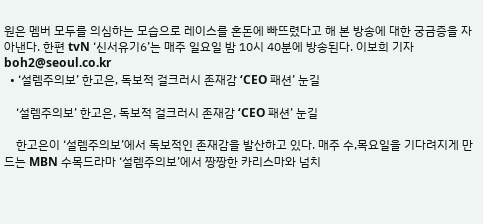원은 멤버 모두를 의심하는 모습으로 레이스를 혼돈에 빠뜨렸다고 해 본 방송에 대한 궁금증을 자아낸다. 한편 tvN ‘신서유기6’는 매주 일요일 밤 10시 40분에 방송된다. 이보희 기자 boh2@seoul.co.kr
  • ‘설렘주의보’ 한고은, 독보적 걸크러시 존재감 ‘CEO 패션’ 눈길

    ‘설렘주의보’ 한고은, 독보적 걸크러시 존재감 ‘CEO 패션’ 눈길

    한고은이 ‘설렘주의보’에서 독보적인 존재감을 발산하고 있다. 매주 수,목요일을 기다려지게 만드는 MBN 수목드라마 ‘설렘주의보’에서 짱짱한 카리스마와 넘치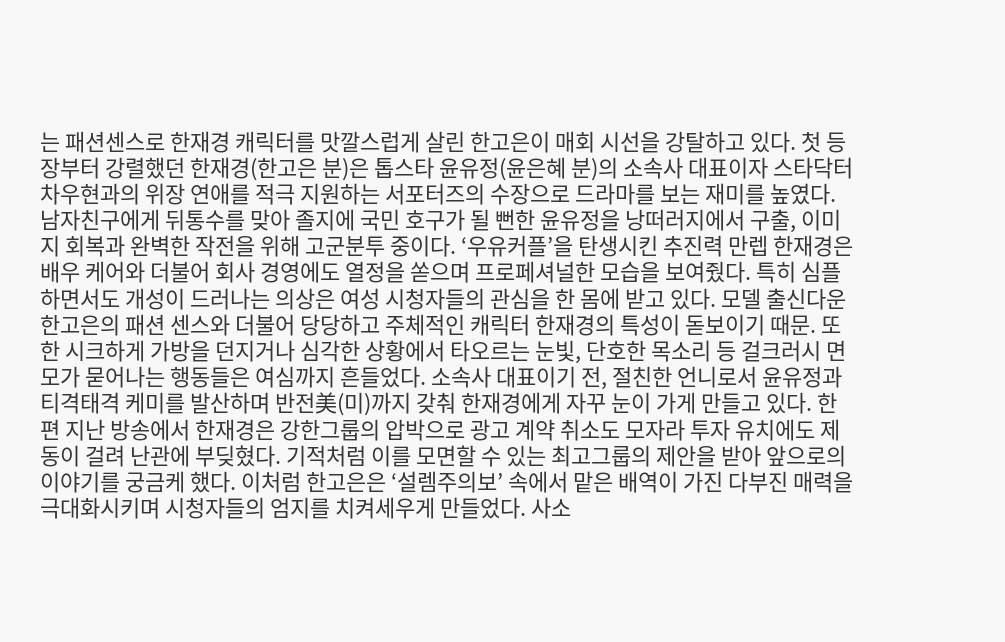는 패션센스로 한재경 캐릭터를 맛깔스럽게 살린 한고은이 매회 시선을 강탈하고 있다. 첫 등장부터 강렬했던 한재경(한고은 분)은 톱스타 윤유정(윤은혜 분)의 소속사 대표이자 스타닥터 차우현과의 위장 연애를 적극 지원하는 서포터즈의 수장으로 드라마를 보는 재미를 높였다. 남자친구에게 뒤통수를 맞아 졸지에 국민 호구가 될 뻔한 윤유정을 낭떠러지에서 구출, 이미지 회복과 완벽한 작전을 위해 고군분투 중이다. ‘우유커플’을 탄생시킨 추진력 만렙 한재경은 배우 케어와 더불어 회사 경영에도 열정을 쏟으며 프로페셔널한 모습을 보여줬다. 특히 심플하면서도 개성이 드러나는 의상은 여성 시청자들의 관심을 한 몸에 받고 있다. 모델 출신다운 한고은의 패션 센스와 더불어 당당하고 주체적인 캐릭터 한재경의 특성이 돋보이기 때문. 또한 시크하게 가방을 던지거나 심각한 상황에서 타오르는 눈빛, 단호한 목소리 등 걸크러시 면모가 묻어나는 행동들은 여심까지 흔들었다. 소속사 대표이기 전, 절친한 언니로서 윤유정과 티격태격 케미를 발산하며 반전美(미)까지 갖춰 한재경에게 자꾸 눈이 가게 만들고 있다. 한편 지난 방송에서 한재경은 강한그룹의 압박으로 광고 계약 취소도 모자라 투자 유치에도 제동이 걸려 난관에 부딪혔다. 기적처럼 이를 모면할 수 있는 최고그룹의 제안을 받아 앞으로의 이야기를 궁금케 했다. 이처럼 한고은은 ‘설렘주의보’ 속에서 맡은 배역이 가진 다부진 매력을 극대화시키며 시청자들의 엄지를 치켜세우게 만들었다. 사소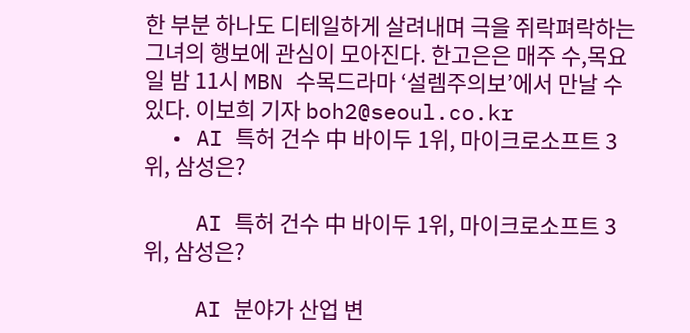한 부분 하나도 디테일하게 살려내며 극을 쥐락펴락하는 그녀의 행보에 관심이 모아진다. 한고은은 매주 수,목요일 밤 11시 MBN 수목드라마 ‘설렘주의보’에서 만날 수 있다. 이보희 기자 boh2@seoul.co.kr
  • AI 특허 건수 中 바이두 1위, 마이크로소프트 3위, 삼성은?

    AI 특허 건수 中 바이두 1위, 마이크로소프트 3위, 삼성은?

    AI 분야가 산업 변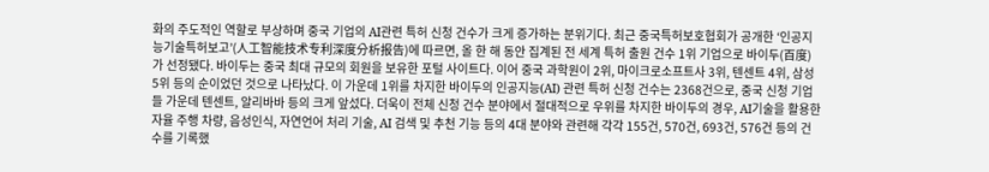화의 주도적인 역할로 부상하며 중국 기업의 AI관련 특허 신청 건수가 크게 증가하는 분위기다. 최근 중국특허보호협회가 공개한 ‘인공지능기술특허보고’(人工智能技术专利深度分析报告)에 따르면, 올 한 해 동안 집계된 전 세계 특허 출원 건수 1위 기업으로 바이두(百度)가 선정됐다. 바이두는 중국 최대 규모의 회원을 보유한 포털 사이트다. 이어 중국 과학원이 2위, 마이크로소프트사 3위, 텐센트 4위, 삼성 5위 등의 순이었던 것으로 나타났다. 이 가운데 1위를 차지한 바이두의 인공지능(AI) 관련 특허 신청 건수는 2368건으로, 중국 신청 기업들 가운데 텐센트, 알리바바 등의 크게 앞섰다. 더욱이 전체 신청 건수 분야에서 절대적으로 우위를 차지한 바이두의 경우, AI기술을 활용한 자율 주행 차량, 음성인식, 자연언어 처리 기술, AI 검색 및 추천 기능 등의 4대 분야와 관련해 각각 155건, 570건, 693건, 576건 등의 건수를 기록했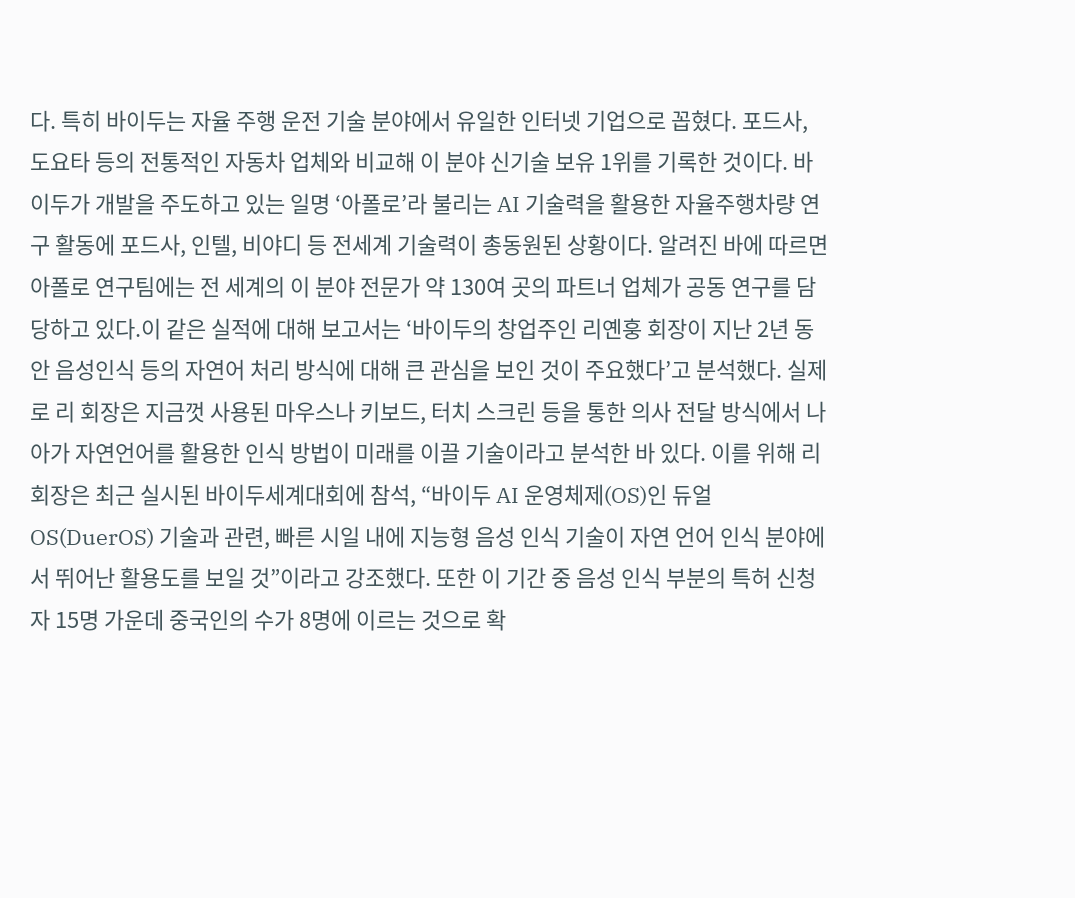다. 특히 바이두는 자율 주행 운전 기술 분야에서 유일한 인터넷 기업으로 꼽혔다. 포드사, 도요타 등의 전통적인 자동차 업체와 비교해 이 분야 신기술 보유 1위를 기록한 것이다. 바이두가 개발을 주도하고 있는 일명 ‘아폴로’라 불리는 AI 기술력을 활용한 자율주행차량 연구 활동에 포드사, 인텔, 비야디 등 전세계 기술력이 총동원된 상황이다. 알려진 바에 따르면 아폴로 연구팀에는 전 세계의 이 분야 전문가 약 130여 곳의 파트너 업체가 공동 연구를 담당하고 있다.이 같은 실적에 대해 보고서는 ‘바이두의 창업주인 리옌훙 회장이 지난 2년 동안 음성인식 등의 자연어 처리 방식에 대해 큰 관심을 보인 것이 주요했다’고 분석했다. 실제로 리 회장은 지금껏 사용된 마우스나 키보드, 터치 스크린 등을 통한 의사 전달 방식에서 나아가 자연언어를 활용한 인식 방법이 미래를 이끌 기술이라고 분석한 바 있다. 이를 위해 리 회장은 최근 실시된 바이두세계대회에 참석, “바이두 AI 운영체제(OS)인 듀얼OS(DuerOS) 기술과 관련, 빠른 시일 내에 지능형 음성 인식 기술이 자연 언어 인식 분야에서 뛰어난 활용도를 보일 것”이라고 강조했다. 또한 이 기간 중 음성 인식 부분의 특허 신청자 15명 가운데 중국인의 수가 8명에 이르는 것으로 확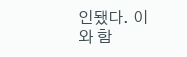인됐다. 이와 함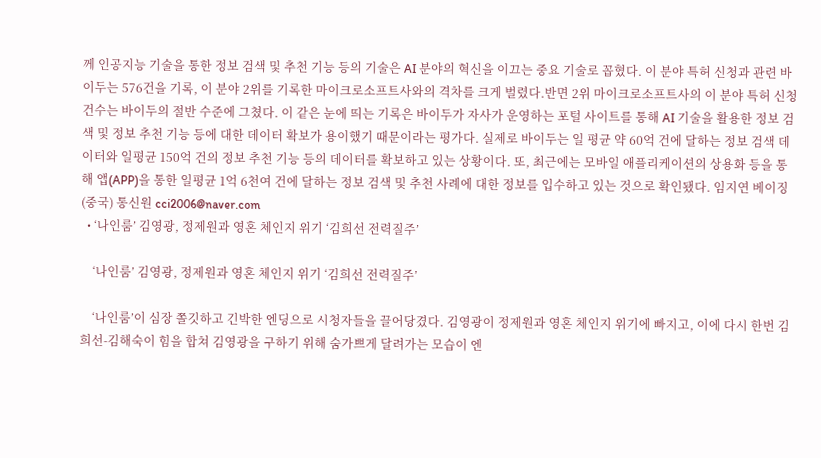께 인공지능 기술을 통한 정보 검색 및 추천 기능 등의 기술은 AI 분야의 혁신을 이끄는 중요 기술로 꼽혔다. 이 분야 특허 신청과 관련 바이두는 576건을 기록, 이 분야 2위를 기록한 마이크로소프트사와의 격차를 크게 벌렸다.반면 2위 마이크로소프트사의 이 분야 특허 신청 건수는 바이두의 절반 수준에 그쳤다. 이 같은 눈에 띄는 기록은 바이두가 자사가 운영하는 포털 사이트를 통해 AI 기술을 활용한 정보 검색 및 정보 추천 기능 등에 대한 데이터 확보가 용이했기 때문이라는 평가다. 실제로 바이두는 일 평균 약 60억 건에 달하는 정보 검색 데이터와 일평균 150억 건의 정보 추천 기능 등의 데이터를 확보하고 있는 상황이다. 또, 최근에는 모바일 애플리케이션의 상용화 등을 통해 앱(APP)을 통한 일평균 1억 6천여 건에 달하는 정보 검색 및 추천 사례에 대한 정보를 입수하고 있는 것으로 확인됐다. 임지연 베이징(중국) 통신원 cci2006@naver.com
  • ‘나인룸’ 김영광, 정제원과 영혼 체인지 위기 ‘김희선 전력질주’

    ‘나인룸’ 김영광, 정제원과 영혼 체인지 위기 ‘김희선 전력질주’

    ‘나인룸’이 심장 쫄깃하고 긴박한 엔딩으로 시청자들을 끌어당겼다. 김영광이 정제원과 영혼 체인지 위기에 빠지고, 이에 다시 한번 김희선-김해숙이 힘을 합쳐 김영광을 구하기 위해 숨가쁘게 달려가는 모습이 엔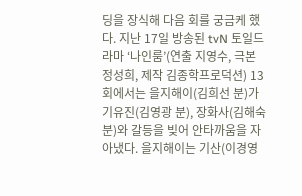딩을 장식해 다음 회를 궁금케 했다. 지난 17일 방송된 tvN 토일드라마 ‘나인룸’(연출 지영수, 극본 정성희, 제작 김종학프로덕션) 13회에서는 을지해이(김희선 분)가 기유진(김영광 분), 장화사(김해숙 분)와 갈등을 빚어 안타까움을 자아냈다. 을지해이는 기산(이경영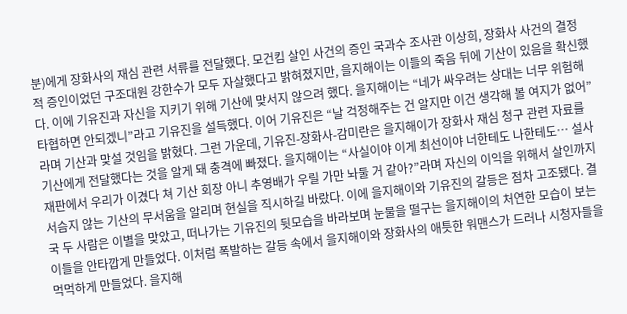분)에게 장화사의 재심 관련 서류를 전달했다. 모건킴 살인 사건의 증인 국과수 조사관 이상희, 장화사 사건의 결정적 증인이었던 구조대원 강한수가 모두 자살했다고 밝혀졌지만, 을지해이는 이들의 죽음 뒤에 기산이 있음을 확신했다. 이에 기유진과 자신을 지키기 위해 기산에 맞서지 않으려 했다. 을지해이는 “네가 싸우려는 상대는 너무 위험해 타협하면 안되겠니”라고 기유진을 설득했다. 이어 기유진은 “날 걱정해주는 건 알지만 이건 생각해 볼 여지가 없어”라며 기산과 맞설 것임을 밝혔다. 그런 가운데, 기유진-장화사-감미란은 을지해이가 장화사 재심 청구 관련 자료를 기산에게 전달했다는 것을 알게 돼 충격에 빠졌다. 을지해이는 “사실이야 이게 최선이야 너한테도 나한테도… 설사 재판에서 우리가 이겼다 쳐 기산 회장 아니 추영배가 우릴 가만 놔둘 거 같아?”라며 자신의 이익을 위해서 살인까지 서슴지 않는 기산의 무서움을 알리며 현실을 직시하길 바랐다. 이에 을지해이와 기유진의 갈등은 점차 고조됐다. 결국 두 사람은 이별을 맞았고, 떠나가는 기유진의 뒷모습을 바라보며 눈물을 떨구는 을지해이의 처연한 모습이 보는 이들을 안타깝게 만들었다. 이처럼 폭발하는 갈등 속에서 을지해이와 장화사의 애틋한 워맨스가 드러나 시청자들을 먹먹하게 만들었다. 을지해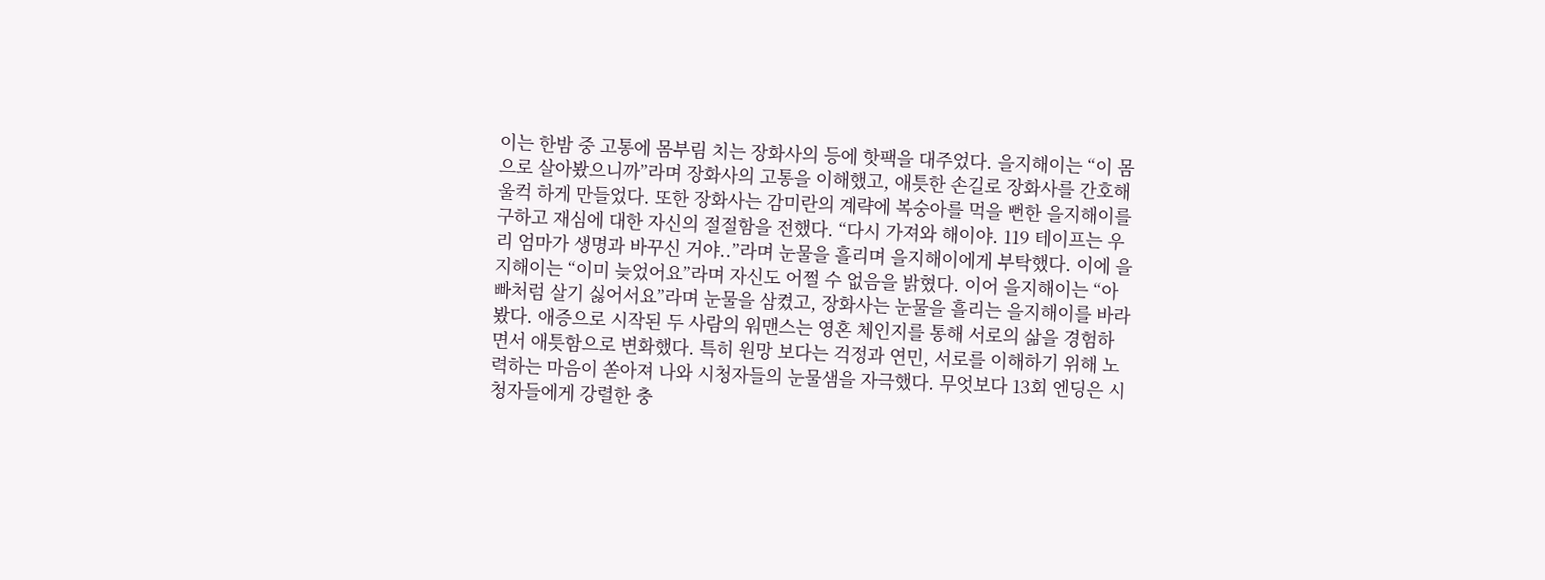이는 한밤 중 고통에 몸부림 치는 장화사의 등에 핫팩을 대주었다. 을지해이는 “이 몸으로 살아봤으니까”라며 장화사의 고통을 이해했고, 애틋한 손길로 장화사를 간호해 울컥 하게 만들었다. 또한 장화사는 감미란의 계략에 복숭아를 먹을 뻔한 을지해이를 구하고 재심에 대한 자신의 절절함을 전했다. “다시 가져와 해이야. 119 테이프는 우리 엄마가 생명과 바꾸신 거야..”라며 눈물을 흘리며 을지해이에게 부탁했다. 이에 을지해이는 “이미 늦었어요”라며 자신도 어쩔 수 없음을 밝혔다. 이어 을지해이는 “아빠처럼 살기 싫어서요”라며 눈물을 삼켰고, 장화사는 눈물을 흘리는 을지해이를 바라봤다. 애증으로 시작된 두 사람의 워맨스는 영혼 체인지를 통해 서로의 삶을 경험하면서 애틋함으로 변화했다. 특히 원망 보다는 걱정과 연민, 서로를 이해하기 위해 노력하는 마음이 쏟아져 나와 시청자들의 눈물샘을 자극했다. 무엇보다 13회 엔딩은 시청자들에게 강렬한 충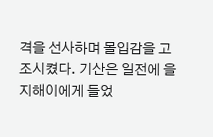격을 선사하며 몰입감을 고조시켰다. 기산은 일전에 을지해이에게 들었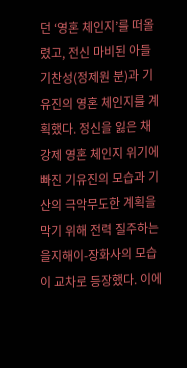던 ‘영혼 체인지’를 떠올렸고, 전신 마비된 아들 기찬성(정제원 분)과 기유진의 영혼 체인지를 계획했다. 정신을 잃은 채 강제 영혼 체인지 위기에 빠진 기유진의 모습과 기산의 극악무도한 계획을 막기 위해 전력 질주하는 을지해이-장화사의 모습이 교차로 등장했다. 이에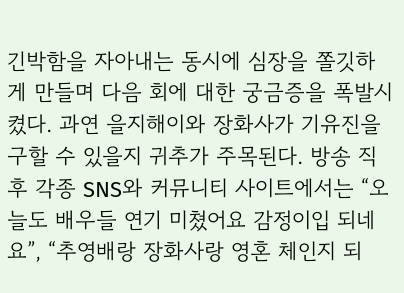긴박함을 자아내는 동시에 심장을 쫄깃하게 만들며 다음 회에 대한 궁금증을 폭발시켰다. 과연 을지해이와 장화사가 기유진을 구할 수 있을지 귀추가 주목된다. 방송 직후 각종 SNS와 커뮤니티 사이트에서는 “오늘도 배우들 연기 미쳤어요 감정이입 되네요”, “추영배랑 장화사랑 영혼 체인지 되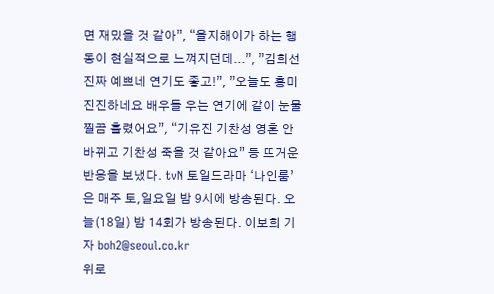면 재밌을 것 같아”, “을지해이가 하는 행동이 현실적으로 느껴지던데...”, ”김희선 진짜 예쁘네 연기도 좋고!”, ”오늘도 흥미진진하네요 배우들 우는 연기에 같이 눈물 찔끔 흘렸어요”, “기유진 기찬성 영혼 안 바뀌고 기찬성 죽을 것 같아요” 등 뜨거운 반응을 보냈다. tvN 토일드라마 ‘나인룸’은 매주 토,일요일 밤 9시에 방송된다. 오늘(18일) 밤 14회가 방송된다. 이보희 기자 boh2@seoul.co.kr
위로